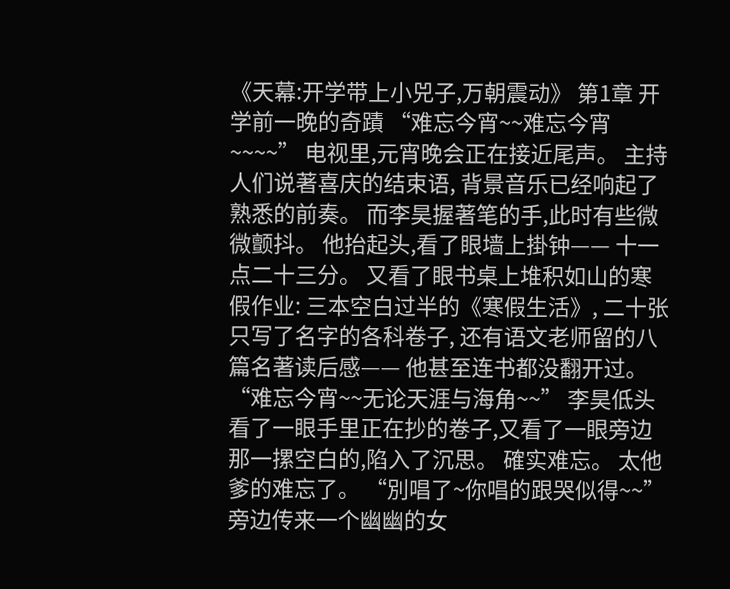《天幕:开学带上小兕子,万朝震动》 第1章 开学前一晚的奇蹟 “难忘今宵~~难忘今宵~~~~” 电视里,元宵晚会正在接近尾声。 主持人们说著喜庆的结束语, 背景音乐已经响起了熟悉的前奏。 而李昊握著笔的手,此时有些微微颤抖。 他抬起头,看了眼墙上掛钟—— 十一点二十三分。 又看了眼书桌上堆积如山的寒假作业: 三本空白过半的《寒假生活》, 二十张只写了名字的各科卷子, 还有语文老师留的八篇名著读后感—— 他甚至连书都没翻开过。 “难忘今宵~~无论天涯与海角~~” 李昊低头看了一眼手里正在抄的卷子,又看了一眼旁边那一摞空白的,陷入了沉思。 確实难忘。 太他爹的难忘了。 “別唱了~你唱的跟哭似得~~” 旁边传来一个幽幽的女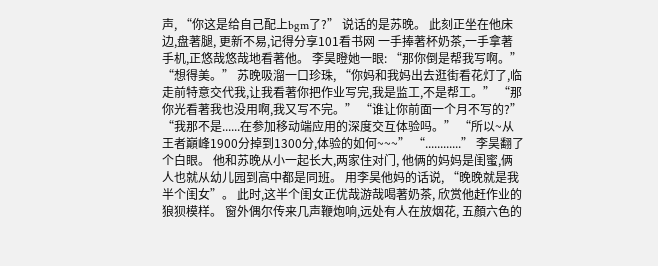声, “你这是给自己配上bgm了?” 说话的是苏晚。 此刻正坐在他床边,盘著腿, 更新不易,记得分享101看书网 一手捧著杯奶茶,一手拿著手机,正悠哉悠哉地看著他。 李昊瞪她一眼: “那你倒是帮我写啊。” “想得美。” 苏晚吸溜一口珍珠, “你妈和我妈出去逛街看花灯了,临走前特意交代我,让我看著你把作业写完,我是监工,不是帮工。” “那你光看著我也没用啊,我又写不完。” “谁让你前面一个月不写的?” “我那不是......在参加移动端应用的深度交互体验吗。” “所以~从王者巔峰1900分掉到1300分,体验的如何~~~” “............” 李昊翻了个白眼。 他和苏晚从小一起长大,两家住对门, 他俩的妈妈是闺蜜,俩人也就从幼儿园到高中都是同班。 用李昊他妈的话说, “晚晚就是我半个闺女”。 此时,这半个闺女正优哉游哉喝著奶茶, 欣赏他赶作业的狼狈模样。 窗外偶尔传来几声鞭炮响,远处有人在放烟花, 五顏六色的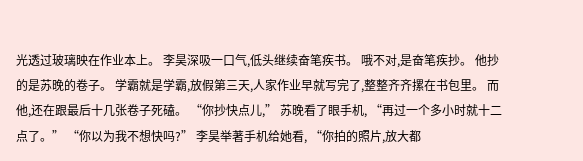光透过玻璃映在作业本上。 李昊深吸一口气,低头继续奋笔疾书。 哦不对,是奋笔疾抄。 他抄的是苏晚的卷子。 学霸就是学霸,放假第三天,人家作业早就写完了,整整齐齐摞在书包里。 而他,还在跟最后十几张卷子死磕。 “你抄快点儿,” 苏晚看了眼手机, “再过一个多小时就十二点了。” “你以为我不想快吗?” 李昊举著手机给她看, “你拍的照片,放大都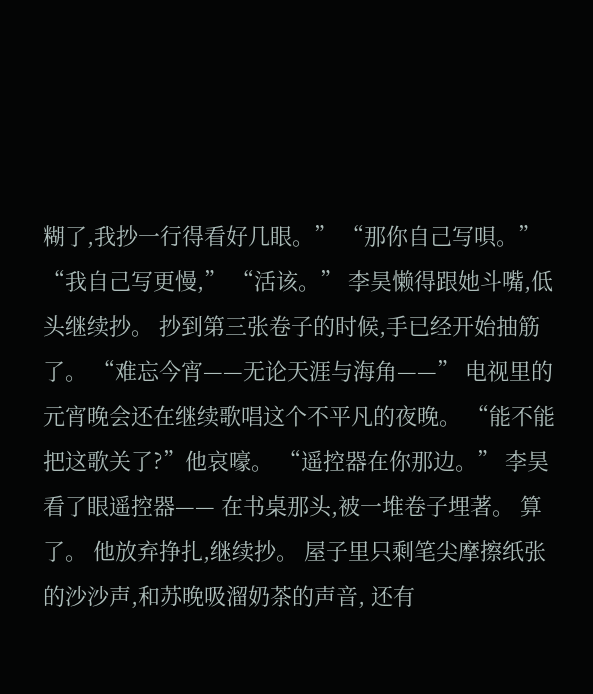糊了,我抄一行得看好几眼。” “那你自己写唄。” “我自己写更慢,” “活该。” 李昊懒得跟她斗嘴,低头继续抄。 抄到第三张卷子的时候,手已经开始抽筋了。 “难忘今宵——无论天涯与海角——” 电视里的元宵晚会还在继续歌唱这个不平凡的夜晚。 “能不能把这歌关了?”他哀嚎。 “遥控器在你那边。” 李昊看了眼遥控器—— 在书桌那头,被一堆卷子埋著。 算了。 他放弃挣扎,继续抄。 屋子里只剩笔尖摩擦纸张的沙沙声,和苏晚吸溜奶茶的声音, 还有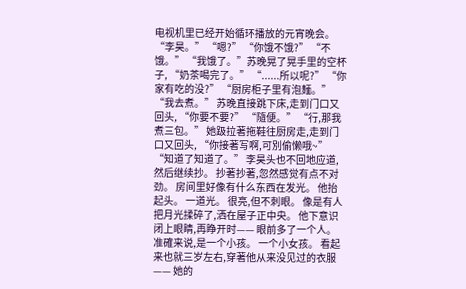电视机里已经开始循环播放的元宵晚会。 “李昊。” “嗯?” “你饿不饿?” “不饿。” “我饿了。”苏晚晃了晃手里的空杯子, “奶茶喝完了。” “......所以呢?” “你家有吃的没?” “厨房柜子里有泡麵。” “我去煮。” 苏晚直接跳下床,走到门口又回头, “你要不要?” “隨便。” “行,那我煮三包。” 她趿拉著拖鞋往厨房走,走到门口又回头, “你接著写啊,可別偷懒哦~” “知道了知道了。” 李昊头也不回地应道,然后继续抄。 抄著抄著,忽然感觉有点不对劲。 房间里好像有什么东西在发光。 他抬起头。 一道光。 很亮,但不刺眼。 像是有人把月光揉碎了,洒在屋子正中央。 他下意识闭上眼睛,再睁开时—— 眼前多了一个人。 准確来说,是一个小孩。 一个小女孩。 看起来也就三岁左右,穿著他从来没见过的衣服—— 她的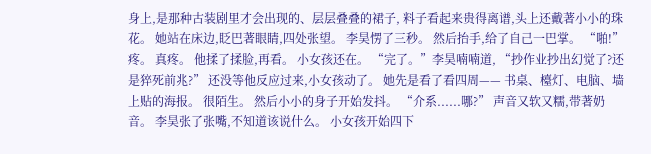身上,是那种古装剧里才会出现的、层层叠叠的裙子, 料子看起来贵得离谱,头上还戴著小小的珠花。 她站在床边,眨巴著眼睛,四处张望。 李昊愣了三秒。 然后抬手,给了自己一巴掌。 “啪!” 疼。 真疼。 他揉了揉脸,再看。 小女孩还在。 “完了。”李昊喃喃道, “抄作业抄出幻觉了?还是猝死前兆?” 还没等他反应过来,小女孩动了。 她先是看了看四周—— 书桌、檯灯、电脑、墙上贴的海报。 很陌生。 然后小小的身子开始发抖。 “介系......哪?” 声音又软又糯,带著奶音。 李昊张了张嘴,不知道该说什么。 小女孩开始四下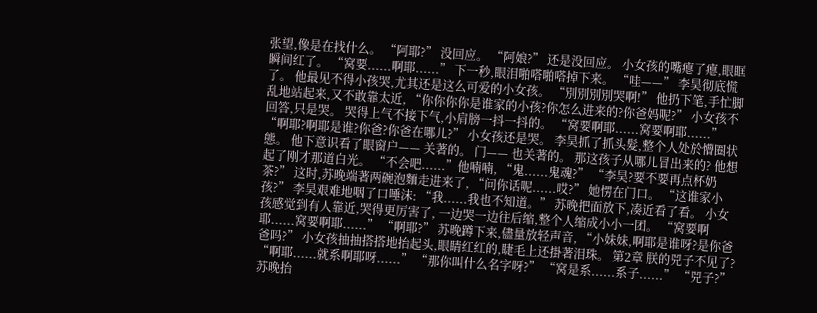张望,像是在找什么。 “阿耶?” 没回应。 “阿娘?” 还是没回应。 小女孩的嘴瘪了瘪,眼眶瞬间红了。 “窝要......啊耶......” 下一秒,眼泪啪嗒啪嗒掉下来。 “哇——” 李昊彻底慌了。 他最见不得小孩哭,尤其还是这么可爱的小女孩。 “別別別別哭啊!” 他扔下笔,手忙脚乱地站起来,又不敢靠太近, “你你你你是谁家的小孩?你怎么进来的?你爸妈呢?” 小女孩不回答,只是哭。 哭得上气不接下气,小肩膀一抖一抖的。 “窝要啊耶......窝要啊耶......” “啊耶?啊耶是谁?你爸?你爸在哪儿?” 小女孩还是哭。 李昊抓了抓头髮,整个人处於懵圈状態。 他下意识看了眼窗户—— 关著的。 门—— 也关著的。 那这孩子从哪儿冒出来的? 他想起了刚才那道白光。 “不会吧......”他喃喃, “鬼......鬼魂?” “李昊?要不要再点杯奶茶?” 这时,苏晚端著两碗泡麵走进来了, “问你话呢......哎?” 她愣在门口。 “这谁家小孩?” 李昊艰难地咽了口唾沫: “我......我也不知道。” 苏晚把面放下,凑近看了看。 小女孩感觉到有人靠近,哭得更厉害了, 一边哭一边往后缩,整个人缩成小小一团。 “窝要啊耶......窝要啊耶......” “啊耶?” 苏晚蹲下来,儘量放轻声音, “小妹妹,啊耶是谁呀?是你爸爸吗?” 小女孩抽抽搭搭地抬起头,眼睛红红的,睫毛上还掛著泪珠。 第2章 朕的兕子不见了? “啊耶......就系啊耶呀......” “那你叫什么名字呀?” “窝是系......系子......” “兕子?” 苏晚抬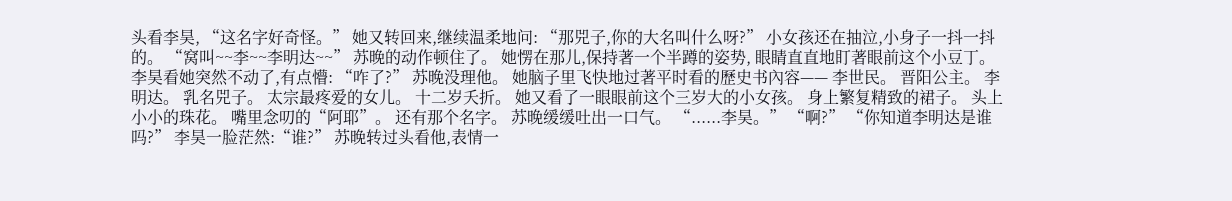头看李昊, “这名字好奇怪。” 她又转回来,继续温柔地问: “那兕子,你的大名叫什么呀?” 小女孩还在抽泣,小身子一抖一抖的。 “窝叫~~李~~李明达~~” 苏晚的动作顿住了。 她愣在那儿,保持著一个半蹲的姿势, 眼睛直直地盯著眼前这个小豆丁。 李昊看她突然不动了,有点懵: “咋了?” 苏晚没理他。 她脑子里飞快地过著平时看的歷史书內容—— 李世民。 晋阳公主。 李明达。 乳名兕子。 太宗最疼爱的女儿。 十二岁夭折。 她又看了一眼眼前这个三岁大的小女孩。 身上繁复精致的裙子。 头上小小的珠花。 嘴里念叨的“阿耶”。 还有那个名字。 苏晚缓缓吐出一口气。 “......李昊。” “啊?” “你知道李明达是谁吗?” 李昊一脸茫然:“谁?” 苏晚转过头看他,表情一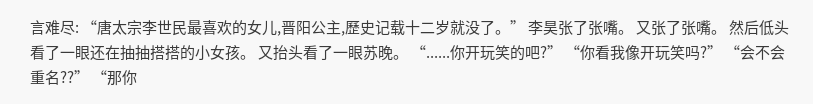言难尽: “唐太宗李世民最喜欢的女儿,晋阳公主,歷史记载十二岁就没了。” 李昊张了张嘴。 又张了张嘴。 然后低头看了一眼还在抽抽搭搭的小女孩。 又抬头看了一眼苏晚。 “......你开玩笑的吧?” “你看我像开玩笑吗?” “会不会重名??” “那你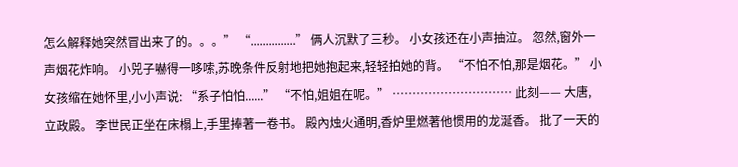怎么解释她突然冒出来了的。。。” “...............” 俩人沉默了三秒。 小女孩还在小声抽泣。 忽然,窗外一声烟花炸响。 小兕子嚇得一哆嗦,苏晚条件反射地把她抱起来,轻轻拍她的背。 “不怕不怕,那是烟花。” 小女孩缩在她怀里,小小声说: “系子怕怕......” “不怕,姐姐在呢。” ………………………… 此刻—— 大唐, 立政殿。 李世民正坐在床榻上,手里捧著一卷书。 殿內烛火通明,香炉里燃著他惯用的龙涎香。 批了一天的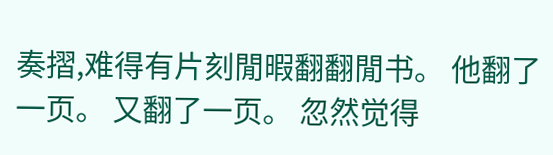奏摺,难得有片刻閒暇翻翻閒书。 他翻了一页。 又翻了一页。 忽然觉得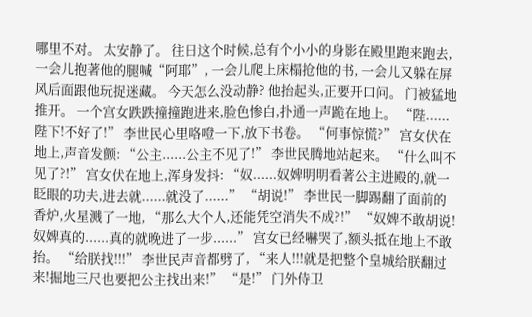哪里不对。 太安静了。 往日这个时候,总有个小小的身影在殿里跑来跑去, 一会儿抱著他的腿喊“阿耶”, 一会儿爬上床榻抢他的书, 一会儿又躲在屏风后面跟他玩捉迷藏。 今天怎么没动静? 他抬起头,正要开口问。 门被猛地推开。 一个宫女跌跌撞撞跑进来,脸色惨白,扑通一声跪在地上。 “陛......陛下!不好了!” 李世民心里咯噔一下,放下书卷。 “何事惊慌?” 宫女伏在地上,声音发颤: “公主......公主不见了!” 李世民腾地站起来。 “什么叫不见了?!” 宫女伏在地上,浑身发抖: “奴......奴婢明明看著公主进殿的,就一眨眼的功夫,进去就......就没了......” “胡说!” 李世民一脚踢翻了面前的香炉,火星溅了一地, “那么大个人,还能凭空消失不成?!” “奴婢不敢胡说!奴婢真的......真的就晚进了一步......” 宫女已经嚇哭了,额头抵在地上不敢抬。 “给朕找!!!” 李世民声音都劈了, “来人!!!就是把整个皇城给朕翻过来!掘地三尺也要把公主找出来!” “是!” 门外侍卫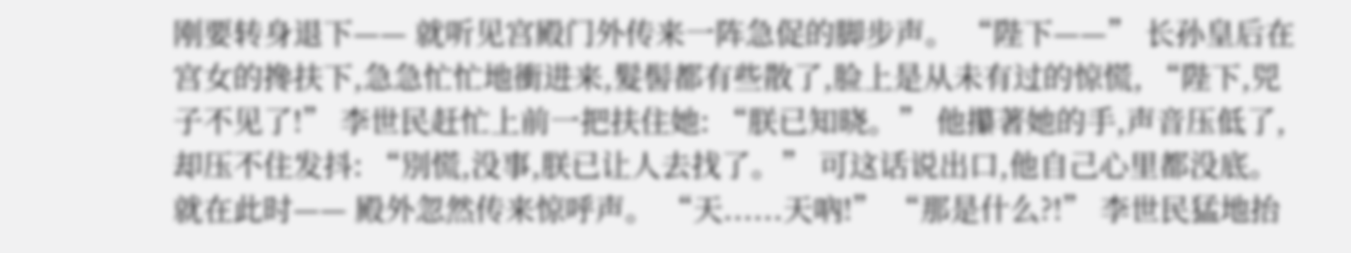刚要转身退下—— 就听见宫殿门外传来一阵急促的脚步声。 “陛下——” 长孙皇后在宫女的搀扶下,急急忙忙地衝进来,髮髻都有些散了,脸上是从未有过的惊慌, “陛下,兕子不见了!” 李世民赶忙上前一把扶住她: “朕已知晓。” 他攥著她的手,声音压低了,却压不住发抖: “別慌,没事,朕已让人去找了。” 可这话说出口,他自己心里都没底。 就在此时—— 殿外忽然传来惊呼声。 “天......天吶!” “那是什么?!” 李世民猛地抬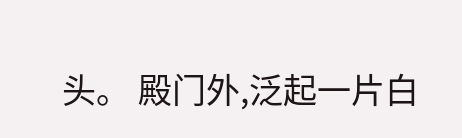头。 殿门外,泛起一片白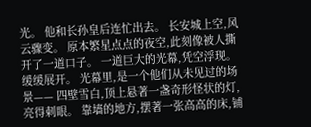光。 他和长孙皇后连忙出去。 长安城上空,风云骤变。 原本繁星点点的夜空,此刻像被人撕开了一道口子。 一道巨大的光幕,凭空浮现。 缓缓展开。 光幕里,是一个他们从未见过的场景—— 四壁雪白,顶上悬著一盏奇形怪状的灯,亮得刺眼。 靠墙的地方,摆著一张高高的床,铺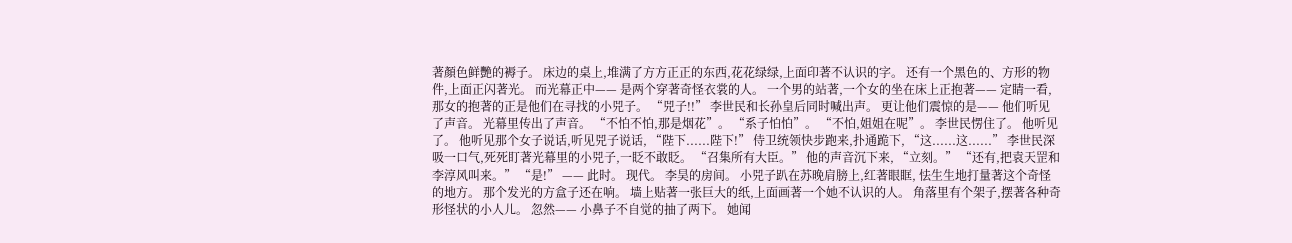著顏色鲜艷的褥子。 床边的桌上,堆满了方方正正的东西,花花绿绿,上面印著不认识的字。 还有一个黑色的、方形的物件,上面正闪著光。 而光幕正中—— 是两个穿著奇怪衣裳的人。 一个男的站著,一个女的坐在床上正抱著—— 定睛一看,那女的抱著的正是他们在寻找的小兕子。 “兕子!!” 李世民和长孙皇后同时喊出声。 更让他们震惊的是—— 他们听见了声音。 光幕里传出了声音。 “不怕不怕,那是烟花”。 “系子怕怕”。 “不怕,姐姐在呢”。 李世民愣住了。 他听见了。 他听见那个女子说话,听见兕子说话, “陛下......陛下!” 侍卫统领快步跑来,扑通跪下, “这......这......” 李世民深吸一口气,死死盯著光幕里的小兕子,一眨不敢眨。 “召集所有大臣。” 他的声音沉下来, “立刻。” “还有,把袁天罡和李淳风叫来。” “是!” —— 此时。 现代。 李昊的房间。 小兕子趴在苏晚肩膀上,红著眼眶, 怯生生地打量著这个奇怪的地方。 那个发光的方盒子还在响。 墙上贴著一张巨大的纸,上面画著一个她不认识的人。 角落里有个架子,摆著各种奇形怪状的小人儿。 忽然—— 小鼻子不自觉的抽了两下。 她闻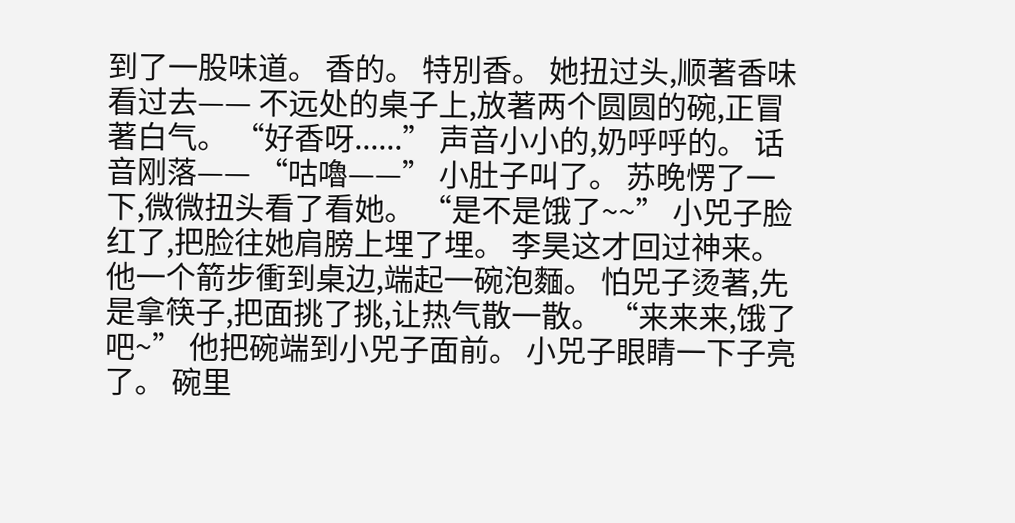到了一股味道。 香的。 特別香。 她扭过头,顺著香味看过去—— 不远处的桌子上,放著两个圆圆的碗,正冒著白气。 “好香呀......” 声音小小的,奶呼呼的。 话音刚落—— “咕嚕——” 小肚子叫了。 苏晚愣了一下,微微扭头看了看她。 “是不是饿了~~” 小兕子脸红了,把脸往她肩膀上埋了埋。 李昊这才回过神来。 他一个箭步衝到桌边,端起一碗泡麵。 怕兕子烫著,先是拿筷子,把面挑了挑,让热气散一散。 “来来来,饿了吧~” 他把碗端到小兕子面前。 小兕子眼睛一下子亮了。 碗里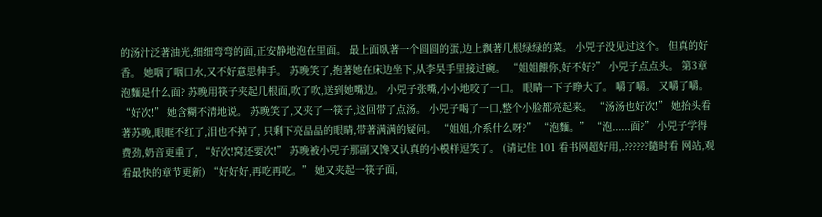的汤汁泛著油光,细细弯弯的面,正安静地泡在里面。 最上面臥著一个圆圆的蛋,边上飘著几根绿绿的菜。 小兕子没见过这个。 但真的好香。 她咽了咽口水,又不好意思伸手。 苏晚笑了,抱著她在床边坐下,从李昊手里接过碗。 “姐姐餵你,好不好?” 小兕子点点头。 第3章 泡麵是什么面? 苏晚用筷子夹起几根面,吹了吹,送到她嘴边。 小兕子张嘴,小小地咬了一口。 眼睛一下子睁大了。 嚼了嚼。 又嚼了嚼。 “好次!” 她含糊不清地说。 苏晚笑了,又夹了一筷子,这回带了点汤。 小兕子喝了一口,整个小脸都亮起来。 “汤汤也好次!” 她抬头看著苏晚,眼眶不红了,泪也不掉了, 只剩下亮晶晶的眼睛,带著满满的疑问。 “姐姐,介系什么呀?” “泡麵。” “泡......面?” 小兕子学得费劲,奶音更重了, “好次!窝还要次!” 苏晚被小兕子那副又馋又认真的小模样逗笑了。 (请记住 101 看书网超好用,.??????隨时看 网站,观看最快的章节更新) “好好好,再吃再吃。” 她又夹起一筷子面,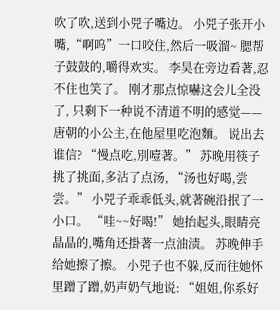吹了吹,送到小兕子嘴边。 小兕子张开小嘴,“啊呜”一口咬住,然后一吸溜~ 腮帮子鼓鼓的,嚼得欢实。 李昊在旁边看著,忍不住也笑了。 刚才那点惊嚇这会儿全没了, 只剩下一种说不清道不明的感觉—— 唐朝的小公主,在他屋里吃泡麵。 说出去谁信? “慢点吃,別噎著。” 苏晚用筷子挑了挑面,多沾了点汤, “汤也好喝,尝尝。” 小兕子乖乖低头,就著碗沿抿了一小口。 “哇~~好喝!” 她抬起头,眼睛亮晶晶的,嘴角还掛著一点油渍。 苏晚伸手给她擦了擦。 小兕子也不躲,反而往她怀里蹭了蹭,奶声奶气地说: “姐姐,你系好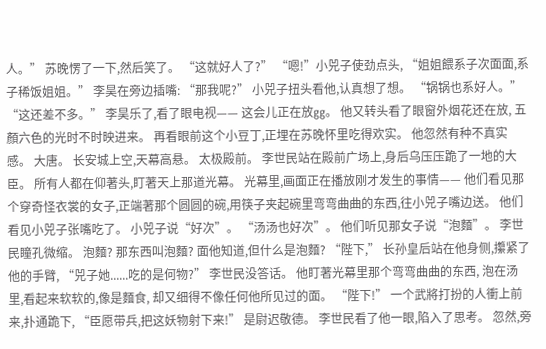人。” 苏晚愣了一下,然后笑了。 “这就好人了?” “嗯!”小兕子使劲点头, “姐姐餵系子次面面,系子稀饭姐姐。” 李昊在旁边插嘴: “那我呢?” 小兕子扭头看他,认真想了想。 “锅锅也系好人。” “这还差不多。” 李昊乐了,看了眼电视—— 这会儿正在放gg。 他又转头看了眼窗外烟花还在放, 五顏六色的光时不时映进来。 再看眼前这个小豆丁,正埋在苏晚怀里吃得欢实。 他忽然有种不真实感。 大唐。 长安城上空,天幕高悬。 太极殿前。 李世民站在殿前广场上,身后乌压压跪了一地的大臣。 所有人都在仰著头,盯著天上那道光幕。 光幕里,画面正在播放刚才发生的事情—— 他们看见那个穿奇怪衣裳的女子,正端著那个圆圆的碗,用筷子夹起碗里弯弯曲曲的东西,往小兕子嘴边送。 他们看见小兕子张嘴吃了。 小兕子说“好次”。 “汤汤也好次”。 他们听见那女子说“泡麵”。 李世民瞳孔微缩。 泡麵? 那东西叫泡麵? 面他知道,但什么是泡麵? “陛下,” 长孙皇后站在他身侧,攥紧了他的手臂, “兕子她......吃的是何物?” 李世民没答话。 他盯著光幕里那个弯弯曲曲的东西, 泡在汤里,看起来软软的,像是麵食, 却又细得不像任何他所见过的面。 “陛下!” 一个武將打扮的人衝上前来,扑通跪下, “臣愿带兵,把这妖物射下来!” 是尉迟敬德。 李世民看了他一眼,陷入了思考。 忽然,旁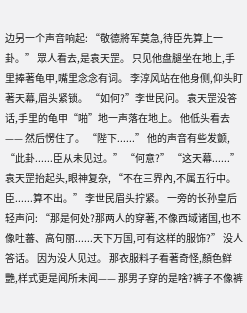边另一个声音响起: “敬德將军莫急,待臣先算上一卦。” 眾人看去,是袁天罡。 只见他盘腿坐在地上,手里捧著龟甲,嘴里念念有词。 李淳风站在他身侧,仰头盯著天幕,眉头紧锁。 “如何?”李世民问。 袁天罡没答话,手里的龟甲“啪”地一声落在地上。 他低头看去—— 然后愣住了。 “陛下......” 他的声音有些发颤, “此卦......臣从未见过。” “何意?” “这天幕......” 袁天罡抬起头,眼神复杂, “不在三界內,不属五行中。臣......算不出。” 李世民眉头拧紧。 一旁的长孙皇后轻声问: “那是何处?那两人的穿著,不像西域诸国,也不像吐蕃、高句丽......天下万国,可有这样的服饰?” 没人答话。 因为没人见过。 那衣服料子看著奇怪,顏色鲜艷,样式更是闻所未闻—— 那男子穿的是啥?裤子不像裤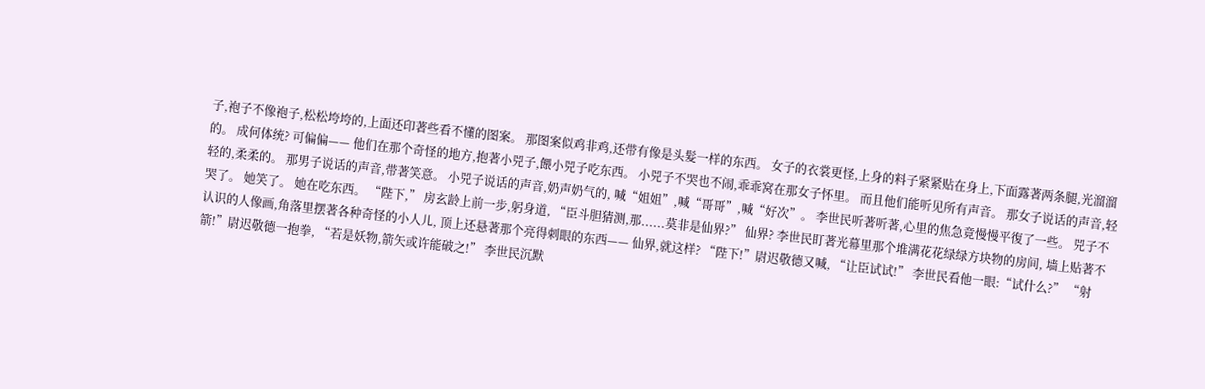子,袍子不像袍子,松松垮垮的,上面还印著些看不懂的图案。 那图案似鸡非鸡,还带有像是头髮一样的东西。 女子的衣裳更怪,上身的料子紧紧贴在身上,下面露著两条腿,光溜溜的。 成何体统? 可偏偏—— 他们在那个奇怪的地方,抱著小兕子,餵小兕子吃东西。 小兕子不哭也不闹,乖乖窝在那女子怀里。 而且他们能听见所有声音。 那女子说话的声音,轻轻的,柔柔的。 那男子说话的声音,带著笑意。 小兕子说话的声音,奶声奶气的, 喊“姐姐”,喊“哥哥”,喊“好次”。 李世民听著听著,心里的焦急竟慢慢平復了一些。 兕子不哭了。 她笑了。 她在吃东西。 “陛下,” 房玄龄上前一步,躬身道, “臣斗胆猜测,那......莫非是仙界?” 仙界? 李世民盯著光幕里那个堆满花花绿绿方块物的房间, 墙上贴著不认识的人像画,角落里摆著各种奇怪的小人儿, 顶上还悬著那个亮得刺眼的东西—— 仙界,就这样? “陛下!”尉迟敬德又喊, “让臣试试!” 李世民看他一眼:“试什么?” “射箭!”尉迟敬德一抱拳, “若是妖物,箭矢或许能破之!” 李世民沉默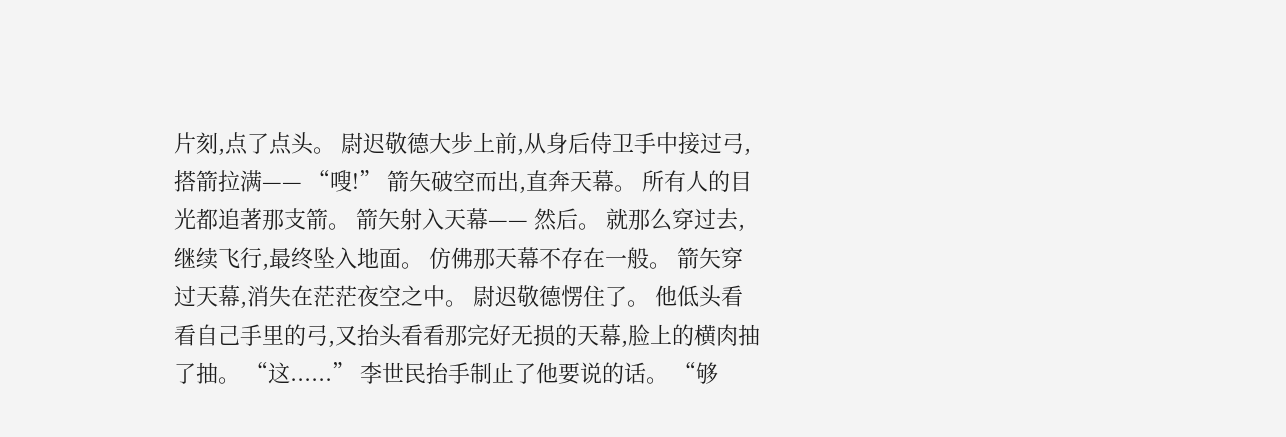片刻,点了点头。 尉迟敬德大步上前,从身后侍卫手中接过弓,搭箭拉满—— “嗖!” 箭矢破空而出,直奔天幕。 所有人的目光都追著那支箭。 箭矢射入天幕—— 然后。 就那么穿过去,继续飞行,最终坠入地面。 仿佛那天幕不存在一般。 箭矢穿过天幕,消失在茫茫夜空之中。 尉迟敬德愣住了。 他低头看看自己手里的弓,又抬头看看那完好无损的天幕,脸上的横肉抽了抽。 “这......” 李世民抬手制止了他要说的话。 “够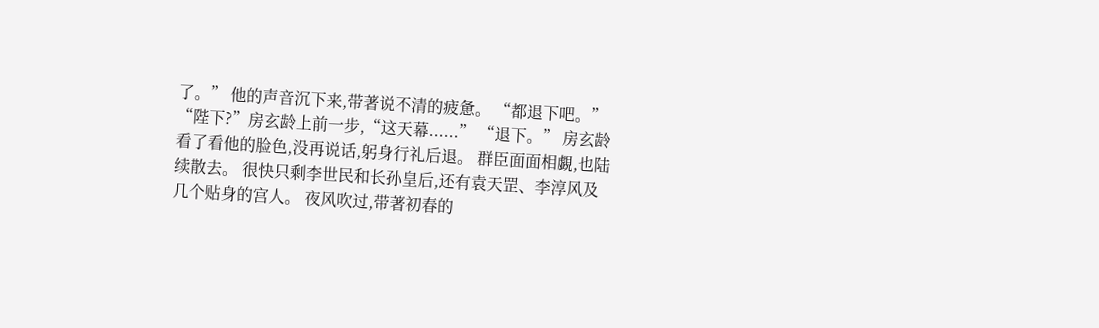了。” 他的声音沉下来,带著说不清的疲惫。 “都退下吧。” “陛下?”房玄龄上前一步,“这天幕......” “退下。” 房玄龄看了看他的脸色,没再说话,躬身行礼后退。 群臣面面相覷,也陆续散去。 很快只剩李世民和长孙皇后,还有袁天罡、李淳风及几个贴身的宫人。 夜风吹过,带著初春的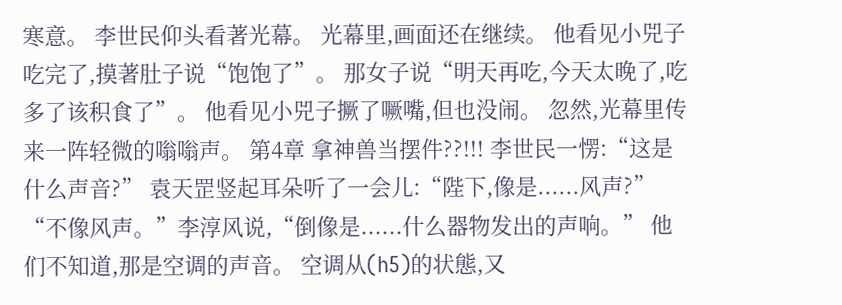寒意。 李世民仰头看著光幕。 光幕里,画面还在继续。 他看见小兕子吃完了,摸著肚子说“饱饱了”。 那女子说“明天再吃,今天太晚了,吃多了该积食了”。 他看见小兕子撅了噘嘴,但也没闹。 忽然,光幕里传来一阵轻微的嗡嗡声。 第4章 拿神兽当摆件??!!! 李世民一愣:“这是什么声音?” 袁天罡竖起耳朵听了一会儿:“陛下,像是......风声?” “不像风声。”李淳风说,“倒像是......什么器物发出的声响。” 他们不知道,那是空调的声音。 空调从(h5)的状態,又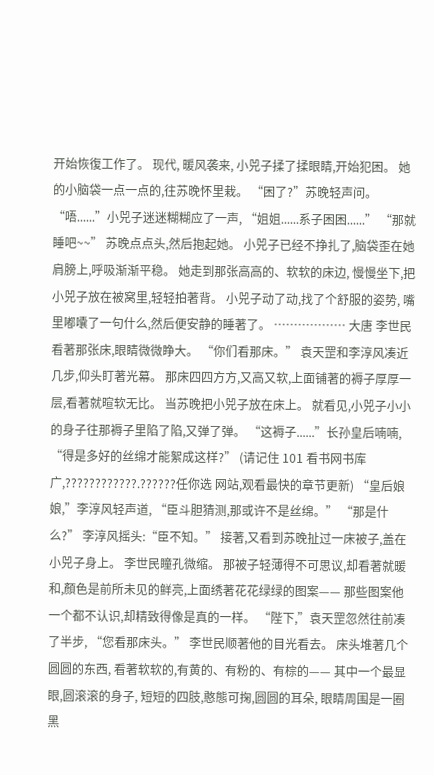开始恢復工作了。 现代, 暖风袭来, 小兕子揉了揉眼睛,开始犯困。 她的小脑袋一点一点的,往苏晚怀里栽。 “困了?”苏晚轻声问。 “唔......”小兕子迷迷糊糊应了一声, “姐姐......系子困困......” “那就睡吧~~” 苏晚点点头,然后抱起她。 小兕子已经不挣扎了,脑袋歪在她肩膀上,呼吸渐渐平稳。 她走到那张高高的、软软的床边, 慢慢坐下,把小兕子放在被窝里,轻轻拍著背。 小兕子动了动,找了个舒服的姿势, 嘴里嘟囔了一句什么,然后便安静的睡著了。 ……………… 大唐 李世民看著那张床,眼睛微微睁大。 “你们看那床。” 袁天罡和李淳风凑近几步,仰头盯著光幕。 那床四四方方,又高又软,上面铺著的褥子厚厚一层,看著就暄软无比。 当苏晚把小兕子放在床上。 就看见,小兕子小小的身子往那褥子里陷了陷,又弹了弹。 “这褥子......”长孙皇后喃喃, “得是多好的丝绵才能絮成这样?” (请记住 101 看书网书库广,????????????.??????任你选 网站,观看最快的章节更新) “皇后娘娘,”李淳风轻声道, “臣斗胆猜测,那或许不是丝绵。” “那是什么?” 李淳风摇头:“臣不知。” 接著,又看到苏晚扯过一床被子,盖在小兕子身上。 李世民瞳孔微缩。 那被子轻薄得不可思议,却看著就暖和,顏色是前所未见的鲜亮,上面绣著花花绿绿的图案—— 那些图案他一个都不认识,却精致得像是真的一样。 “陛下,”袁天罡忽然往前凑了半步, “您看那床头。” 李世民顺著他的目光看去。 床头堆著几个圆圆的东西, 看著软软的,有黄的、有粉的、有棕的—— 其中一个最显眼,圆滚滚的身子, 短短的四肢,憨態可掬,圆圆的耳朵, 眼睛周围是一圈黑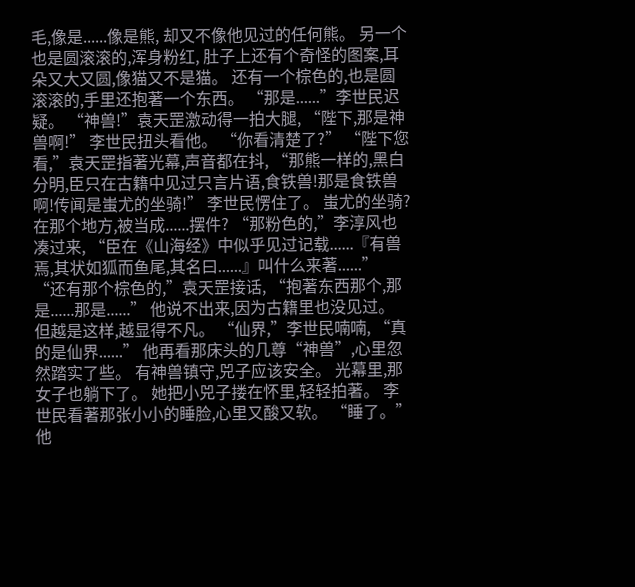毛,像是......像是熊, 却又不像他见过的任何熊。 另一个也是圆滚滚的,浑身粉红, 肚子上还有个奇怪的图案,耳朵又大又圆,像猫又不是猫。 还有一个棕色的,也是圆滚滚的,手里还抱著一个东西。 “那是......”李世民迟疑。 “神兽!”袁天罡激动得一拍大腿, “陛下,那是神兽啊!” 李世民扭头看他。 “你看清楚了?” “陛下您看,”袁天罡指著光幕,声音都在抖, “那熊一样的,黑白分明,臣只在古籍中见过只言片语,食铁兽!那是食铁兽啊!传闻是蚩尤的坐骑!” 李世民愣住了。 蚩尤的坐骑? 在那个地方,被当成......摆件? “那粉色的,”李淳风也凑过来, “臣在《山海经》中似乎见过记载......『有兽焉,其状如狐而鱼尾,其名曰......』叫什么来著......” “还有那个棕色的,”袁天罡接话, “抱著东西那个,那是......那是......” 他说不出来,因为古籍里也没见过。 但越是这样,越显得不凡。 “仙界,”李世民喃喃, “真的是仙界......” 他再看那床头的几尊“神兽”,心里忽然踏实了些。 有神兽镇守,兕子应该安全。 光幕里,那女子也躺下了。 她把小兕子搂在怀里,轻轻拍著。 李世民看著那张小小的睡脸,心里又酸又软。 “睡了。”他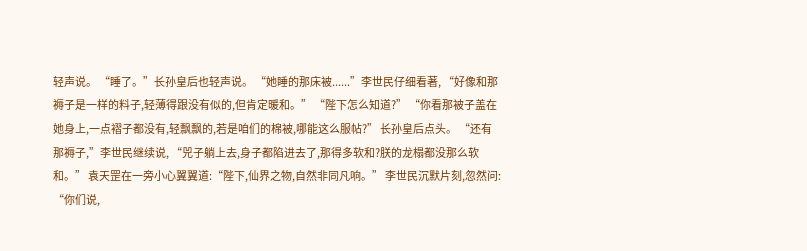轻声说。 “睡了。”长孙皇后也轻声说。 “她睡的那床被......”李世民仔细看著, “好像和那褥子是一样的料子,轻薄得跟没有似的,但肯定暖和。” “陛下怎么知道?” “你看那被子盖在她身上,一点褶子都没有,轻飘飘的,若是咱们的棉被,哪能这么服帖?” 长孙皇后点头。 “还有那褥子,”李世民继续说, “兕子躺上去,身子都陷进去了,那得多软和?朕的龙榻都没那么软和。” 袁天罡在一旁小心翼翼道:“陛下,仙界之物,自然非同凡响。” 李世民沉默片刻,忽然问: “你们说,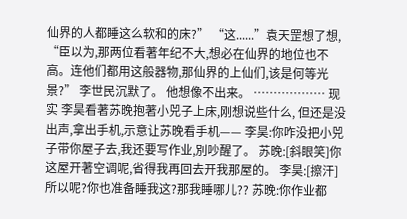仙界的人都睡这么软和的床?” “这......”袁天罡想了想, “臣以为,那两位看著年纪不大,想必在仙界的地位也不高。连他们都用这般器物,那仙界的上仙们,该是何等光景?” 李世民沉默了。 他想像不出来。 ……………… 现实 李昊看著苏晚抱著小兕子上床,刚想说些什么, 但还是没出声,拿出手机,示意让苏晚看手机—— 李昊:你咋没把小兕子带你屋子去,我还要写作业,別吵醒了。 苏晚:[斜眼笑]你这屋开著空调呢,省得我再回去开我那屋的。 李昊:[擦汗]所以呢?你也准备睡我这?那我睡哪儿?? 苏晚:你作业都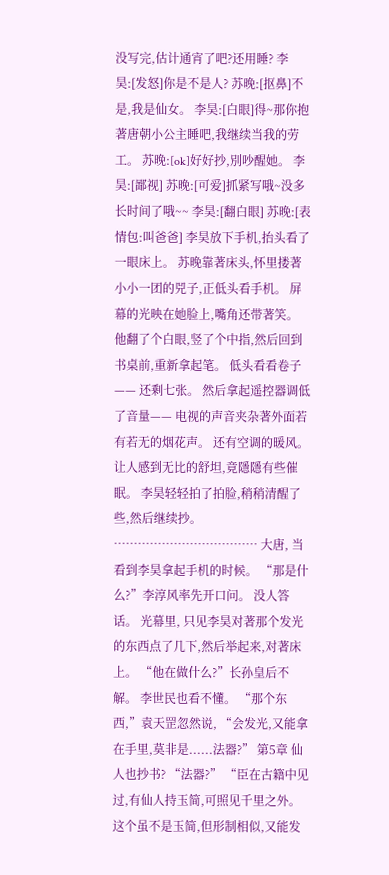没写完,估计通宵了吧?还用睡? 李昊:[发怒]你是不是人? 苏晚:[抠鼻]不是,我是仙女。 李昊:[白眼]得~那你抱著唐朝小公主睡吧,我继续当我的劳工。 苏晚:[ok]好好抄,別吵醒她。 李昊:[鄙视] 苏晚:[可爱]抓紧写哦~没多长时间了哦~~ 李昊:[翻白眼] 苏晚:[表情包:叫爸爸] 李昊放下手机,抬头看了一眼床上。 苏晚靠著床头,怀里搂著小小一团的兕子,正低头看手机。 屏幕的光映在她脸上,嘴角还带著笑。 他翻了个白眼,竖了个中指,然后回到书桌前,重新拿起笔。 低头看看卷子—— 还剩七张。 然后拿起遥控器调低了音量—— 电视的声音夹杂著外面若有若无的烟花声。 还有空调的暖风。 让人感到无比的舒坦,竟隱隱有些催眠。 李昊轻轻拍了拍脸,稍稍清醒了些,然后继续抄。 ……………………………… 大唐, 当看到李昊拿起手机的时候。 “那是什么?”李淳风率先开口问。 没人答话。 光幕里, 只见李昊对著那个发光的东西点了几下,然后举起来,对著床上。 “他在做什么?”长孙皇后不解。 李世民也看不懂。 “那个东西,”袁天罡忽然说, “会发光,又能拿在手里,莫非是......法器?” 第5章 仙人也抄书? “法器?” “臣在古籍中见过,有仙人持玉简,可照见千里之外。这个虽不是玉简,但形制相似,又能发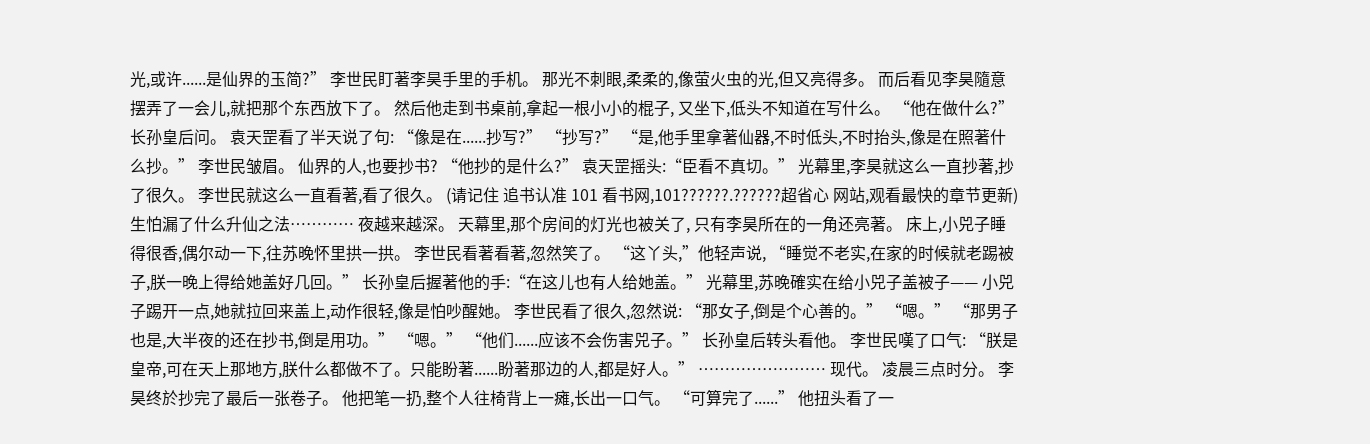光,或许......是仙界的玉简?” 李世民盯著李昊手里的手机。 那光不刺眼,柔柔的,像萤火虫的光,但又亮得多。 而后看见李昊隨意摆弄了一会儿,就把那个东西放下了。 然后他走到书桌前,拿起一根小小的棍子, 又坐下,低头不知道在写什么。 “他在做什么?”长孙皇后问。 袁天罡看了半天说了句: “像是在......抄写?” “抄写?” “是,他手里拿著仙器,不时低头,不时抬头,像是在照著什么抄。” 李世民皱眉。 仙界的人,也要抄书? “他抄的是什么?” 袁天罡摇头:“臣看不真切。” 光幕里,李昊就这么一直抄著,抄了很久。 李世民就这么一直看著,看了很久。 (请记住 追书认准 101 看书网,101??????.??????超省心 网站,观看最快的章节更新) 生怕漏了什么升仙之法………… 夜越来越深。 天幕里,那个房间的灯光也被关了, 只有李昊所在的一角还亮著。 床上,小兕子睡得很香,偶尔动一下,往苏晚怀里拱一拱。 李世民看著看著,忽然笑了。 “这丫头,”他轻声说, “睡觉不老实,在家的时候就老踢被子,朕一晚上得给她盖好几回。” 长孙皇后握著他的手:“在这儿也有人给她盖。” 光幕里,苏晚確实在给小兕子盖被子—— 小兕子踢开一点,她就拉回来盖上,动作很轻,像是怕吵醒她。 李世民看了很久,忽然说: “那女子,倒是个心善的。” “嗯。” “那男子也是,大半夜的还在抄书,倒是用功。” “嗯。” “他们......应该不会伤害兕子。” 长孙皇后转头看他。 李世民嘆了口气: “朕是皇帝,可在天上那地方,朕什么都做不了。只能盼著......盼著那边的人,都是好人。” …………………… 现代。 凌晨三点时分。 李昊终於抄完了最后一张卷子。 他把笔一扔,整个人往椅背上一瘫,长出一口气。 “可算完了......” 他扭头看了一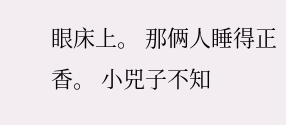眼床上。 那俩人睡得正香。 小兕子不知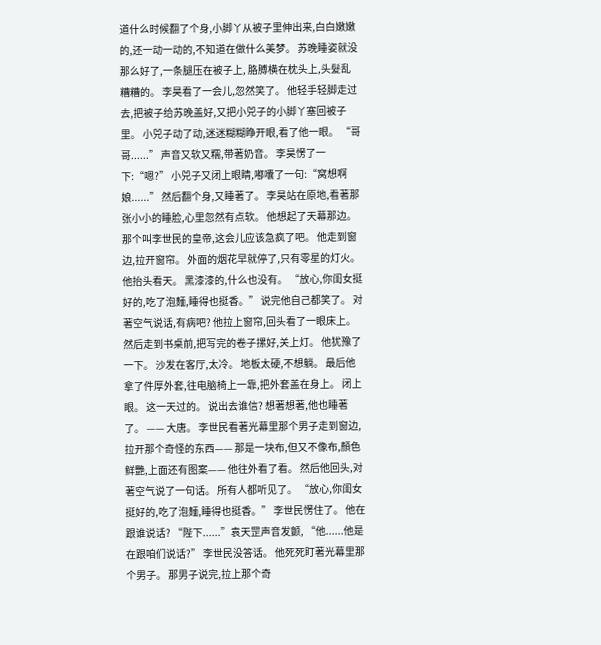道什么时候翻了个身,小脚丫从被子里伸出来,白白嫩嫩的,还一动一动的,不知道在做什么美梦。 苏晚睡姿就没那么好了,一条腿压在被子上, 胳膊横在枕头上,头髮乱糟糟的。 李昊看了一会儿,忽然笑了。 他轻手轻脚走过去,把被子给苏晚盖好,又把小兕子的小脚丫塞回被子里。 小兕子动了动,迷迷糊糊睁开眼,看了他一眼。 “哥哥......” 声音又软又糯,带著奶音。 李昊愣了一下:“嗯?” 小兕子又闭上眼睛,嘟囔了一句:“窝想啊娘......” 然后翻个身,又睡著了。 李昊站在原地,看著那张小小的睡脸,心里忽然有点软。 他想起了天幕那边。 那个叫李世民的皇帝,这会儿应该急疯了吧。 他走到窗边,拉开窗帘。 外面的烟花早就停了,只有零星的灯火。 他抬头看天。 黑漆漆的,什么也没有。 “放心,你闺女挺好的,吃了泡麵,睡得也挺香。” 说完他自己都笑了。 对著空气说话,有病吧? 他拉上窗帘,回头看了一眼床上。 然后走到书桌前,把写完的卷子摞好,关上灯。 他犹豫了一下。 沙发在客厅,太冷。 地板太硬,不想躺。 最后他拿了件厚外套,往电脑椅上一靠,把外套盖在身上。 闭上眼。 这一天过的。 说出去谁信? 想著想著,他也睡著了。 —— 大唐。 李世民看著光幕里那个男子走到窗边,拉开那个奇怪的东西—— 那是一块布,但又不像布,顏色鲜艷,上面还有图案—— 他往外看了看。 然后他回头,对著空气说了一句话。 所有人都听见了。 “放心,你闺女挺好的,吃了泡麵,睡得也挺香。” 李世民愣住了。 他在跟谁说话? “陛下......”袁天罡声音发颤, “他......他是在跟咱们说话?” 李世民没答话。 他死死盯著光幕里那个男子。 那男子说完,拉上那个奇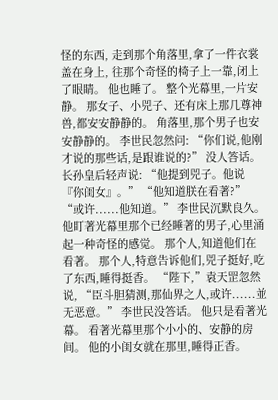怪的东西, 走到那个角落里,拿了一件衣裳盖在身上, 往那个奇怪的椅子上一靠,闭上了眼睛。 他也睡了。 整个光幕里,一片安静。 那女子、小兕子、还有床上那几尊神兽,都安安静静的。 角落里,那个男子也安安静静的。 李世民忽然问: “你们说,他刚才说的那些话,是跟谁说的?” 没人答话。 长孙皇后轻声说: “他提到兕子。他说『你闺女』。” “他知道朕在看著?” “或许......他知道。” 李世民沉默良久。 他盯著光幕里那个已经睡著的男子,心里涌起一种奇怪的感觉。 那个人,知道他们在看著。 那个人,特意告诉他们,兕子挺好,吃了东西,睡得挺香。 “陛下,”袁天罡忽然说, “臣斗胆猜测,那仙界之人,或许......並无恶意。” 李世民没答话。 他只是看著光幕。 看著光幕里那个小小的、安静的房间。 他的小闺女就在那里,睡得正香。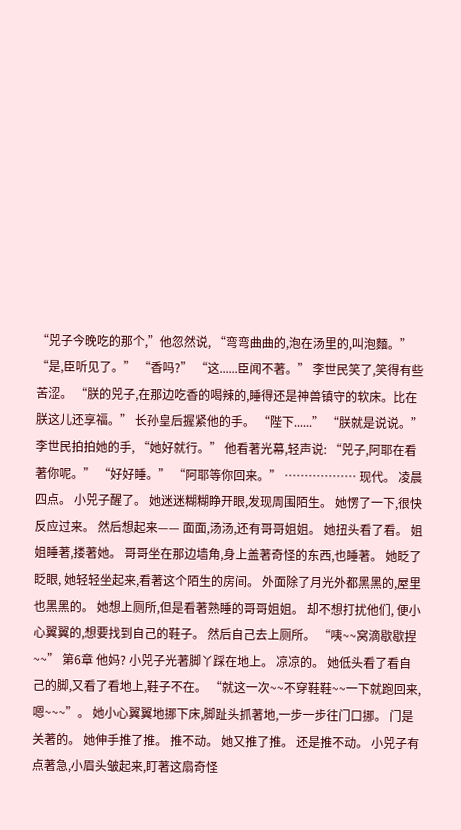“兕子今晚吃的那个,”他忽然说, “弯弯曲曲的,泡在汤里的,叫泡麵。” “是,臣听见了。” “香吗?” “这......臣闻不著。” 李世民笑了,笑得有些苦涩。 “朕的兕子,在那边吃香的喝辣的,睡得还是神兽镇守的软床。比在朕这儿还享福。” 长孙皇后握紧他的手。 “陛下......” “朕就是说说。”李世民拍拍她的手, “她好就行。” 他看著光幕,轻声说: “兕子,阿耶在看著你呢。” “好好睡。” “阿耶等你回来。” ……………… 现代。 凌晨四点。 小兕子醒了。 她迷迷糊糊睁开眼,发现周围陌生。 她愣了一下,很快反应过来。 然后想起来—— 面面,汤汤,还有哥哥姐姐。 她扭头看了看。 姐姐睡著,搂著她。 哥哥坐在那边墙角,身上盖著奇怪的东西,也睡著。 她眨了眨眼, 她轻轻坐起来,看著这个陌生的房间。 外面除了月光外都黑黑的,屋里也黑黑的。 她想上厕所,但是看著熟睡的哥哥姐姐。 却不想打扰他们, 便小心翼翼的,想要找到自己的鞋子。 然后自己去上厕所。 “咦~~窝滴歇歇捏~~” 第6章 他妈? 小兕子光著脚丫踩在地上。 凉凉的。 她低头看了看自己的脚,又看了看地上,鞋子不在。 “就这一次~~不穿鞋鞋~~一下就跑回来,嗯~~~”。 她小心翼翼地挪下床,脚趾头抓著地,一步一步往门口挪。 门是关著的。 她伸手推了推。 推不动。 她又推了推。 还是推不动。 小兕子有点著急,小眉头皱起来,盯著这扇奇怪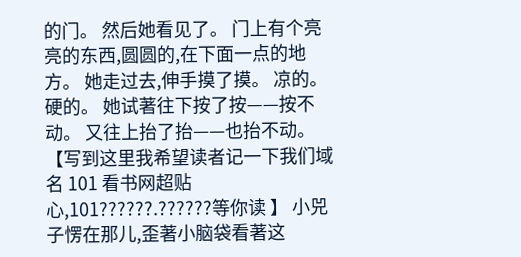的门。 然后她看见了。 门上有个亮亮的东西,圆圆的,在下面一点的地方。 她走过去,伸手摸了摸。 凉的。 硬的。 她试著往下按了按——按不动。 又往上抬了抬——也抬不动。 【写到这里我希望读者记一下我们域名 101 看书网超贴心,101??????.??????等你读 】 小兕子愣在那儿,歪著小脑袋看著这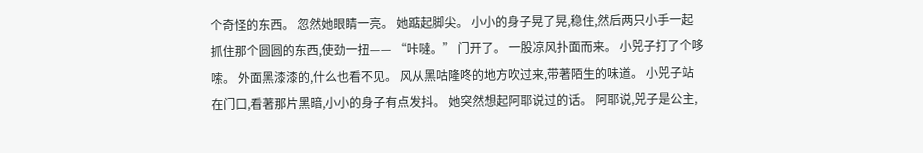个奇怪的东西。 忽然她眼睛一亮。 她踮起脚尖。 小小的身子晃了晃,稳住,然后两只小手一起抓住那个圆圆的东西,使劲一扭—— “咔噠。” 门开了。 一股凉风扑面而来。 小兕子打了个哆嗦。 外面黑漆漆的,什么也看不见。 风从黑咕隆咚的地方吹过来,带著陌生的味道。 小兕子站在门口,看著那片黑暗,小小的身子有点发抖。 她突然想起阿耶说过的话。 阿耶说,兕子是公主,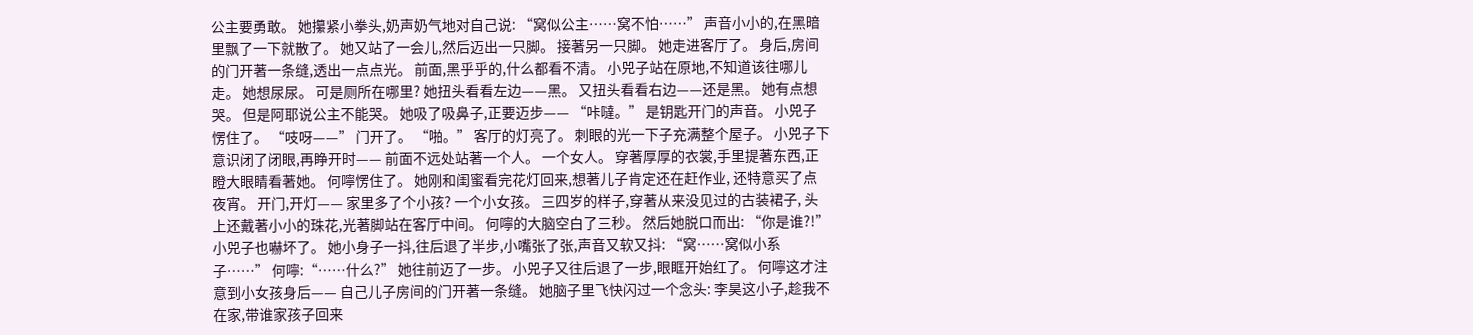公主要勇敢。 她攥紧小拳头,奶声奶气地对自己说: “窝似公主……窝不怕……” 声音小小的,在黑暗里飘了一下就散了。 她又站了一会儿,然后迈出一只脚。 接著另一只脚。 她走进客厅了。 身后,房间的门开著一条缝,透出一点点光。 前面,黑乎乎的,什么都看不清。 小兕子站在原地,不知道该往哪儿走。 她想尿尿。 可是厕所在哪里? 她扭头看看左边——黑。 又扭头看看右边——还是黑。 她有点想哭。 但是阿耶说公主不能哭。 她吸了吸鼻子,正要迈步—— “咔噠。” 是钥匙开门的声音。 小兕子愣住了。 “吱呀——” 门开了。 “啪。” 客厅的灯亮了。 刺眼的光一下子充满整个屋子。 小兕子下意识闭了闭眼,再睁开时—— 前面不远处站著一个人。 一个女人。 穿著厚厚的衣裳,手里提著东西,正瞪大眼睛看著她。 何嚀愣住了。 她刚和闺蜜看完花灯回来,想著儿子肯定还在赶作业, 还特意买了点夜宵。 开门,开灯—— 家里多了个小孩? 一个小女孩。 三四岁的样子,穿著从来没见过的古装裙子, 头上还戴著小小的珠花,光著脚站在客厅中间。 何嚀的大脑空白了三秒。 然后她脱口而出: “你是谁?!” 小兕子也嚇坏了。 她小身子一抖,往后退了半步,小嘴张了张,声音又软又抖: “窝……窝似小系子……” 何嚀:“……什么?” 她往前迈了一步。 小兕子又往后退了一步,眼眶开始红了。 何嚀这才注意到小女孩身后—— 自己儿子房间的门开著一条缝。 她脑子里飞快闪过一个念头: 李昊这小子,趁我不在家,带谁家孩子回来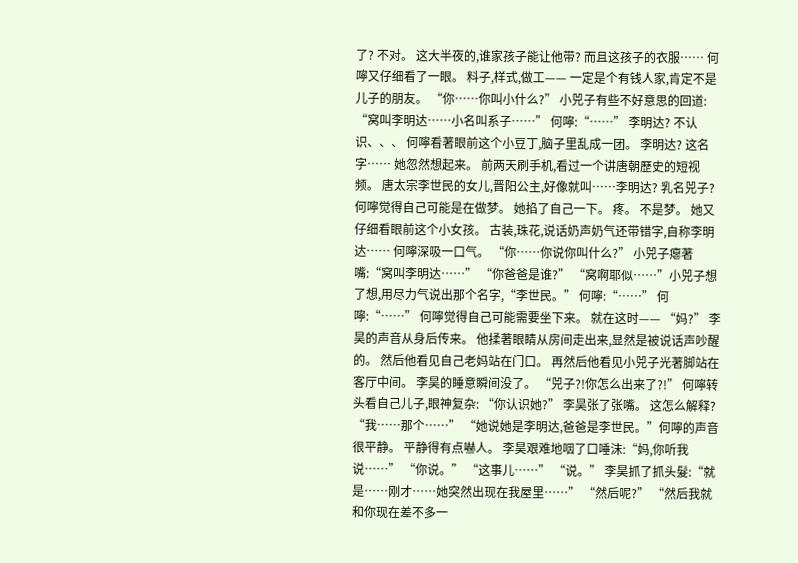了? 不对。 这大半夜的,谁家孩子能让他带? 而且这孩子的衣服…… 何嚀又仔细看了一眼。 料子,样式,做工—— 一定是个有钱人家,肯定不是儿子的朋友。 “你……你叫小什么?” 小兕子有些不好意思的回道: “窝叫李明达……小名叫系子……” 何嚀:“……” 李明达? 不认识、、、 何嚀看著眼前这个小豆丁,脑子里乱成一团。 李明达? 这名字…… 她忽然想起来。 前两天刷手机,看过一个讲唐朝歷史的短视频。 唐太宗李世民的女儿,晋阳公主,好像就叫……李明达? 乳名兕子? 何嚀觉得自己可能是在做梦。 她掐了自己一下。 疼。 不是梦。 她又仔细看眼前这个小女孩。 古装,珠花,说话奶声奶气还带错字,自称李明达…… 何嚀深吸一口气。 “你……你说你叫什么?” 小兕子瘪著嘴:“窝叫李明达……” “你爸爸是谁?” “窝啊耶似……”小兕子想了想,用尽力气说出那个名字,“李世民。” 何嚀:“……” 何嚀:“……” 何嚀觉得自己可能需要坐下来。 就在这时—— “妈?” 李昊的声音从身后传来。 他揉著眼睛从房间走出来,显然是被说话声吵醒的。 然后他看见自己老妈站在门口。 再然后他看见小兕子光著脚站在客厅中间。 李昊的睡意瞬间没了。 “兕子?!你怎么出来了?!” 何嚀转头看自己儿子,眼神复杂: “你认识她?” 李昊张了张嘴。 这怎么解释? “我……那个……” “她说她是李明达,爸爸是李世民。”何嚀的声音很平静。 平静得有点嚇人。 李昊艰难地咽了口唾沫:“妈,你听我说……” “你说。” “这事儿……” “说。” 李昊抓了抓头髮:“就是……刚才……她突然出现在我屋里……” “然后呢?” “然后我就和你现在差不多一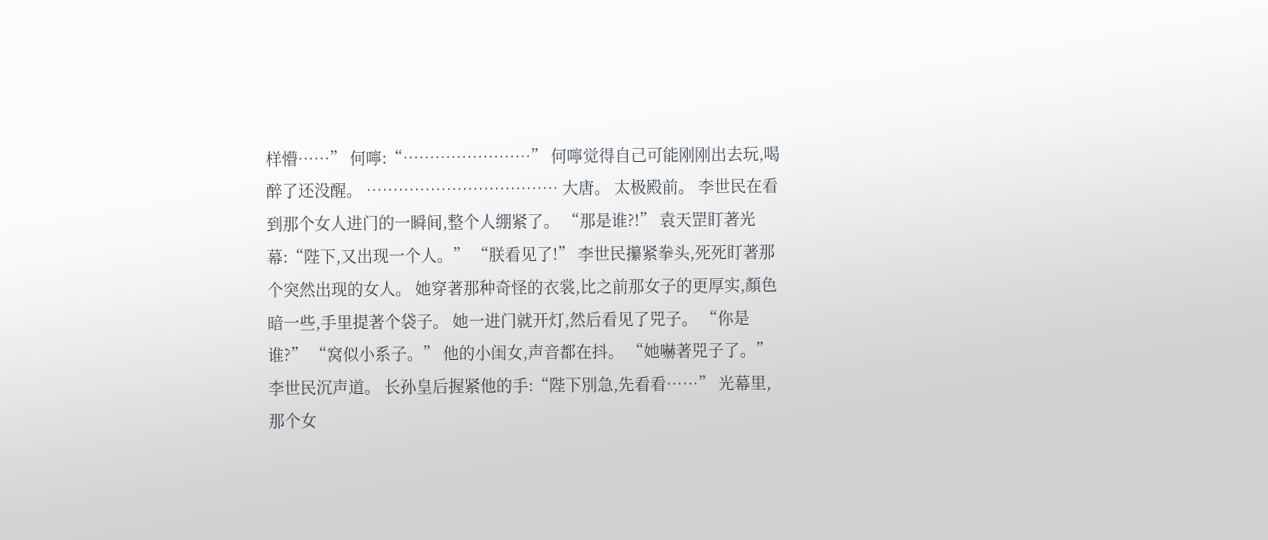样懵……” 何嚀:“……………………” 何嚀觉得自己可能刚刚出去玩,喝醉了还没醒。 ……………………………… 大唐。 太极殿前。 李世民在看到那个女人进门的一瞬间,整个人绷紧了。 “那是谁?!” 袁天罡盯著光幕:“陛下,又出现一个人。” “朕看见了!” 李世民攥紧拳头,死死盯著那个突然出现的女人。 她穿著那种奇怪的衣裳,比之前那女子的更厚实,顏色暗一些,手里提著个袋子。 她一进门就开灯,然后看见了兕子。 “你是谁?” “窝似小系子。” 他的小闺女,声音都在抖。 “她嚇著兕子了。”李世民沉声道。 长孙皇后握紧他的手:“陛下別急,先看看……” 光幕里,那个女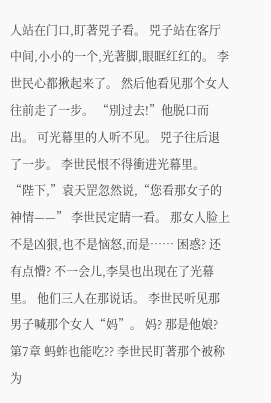人站在门口,盯著兕子看。 兕子站在客厅中间,小小的一个,光著脚,眼眶红红的。 李世民心都揪起来了。 然后他看见那个女人往前走了一步。 “別过去!”他脱口而出。 可光幕里的人听不见。 兕子往后退了一步。 李世民恨不得衝进光幕里。 “陛下,”袁天罡忽然说,“您看那女子的神情——” 李世民定睛一看。 那女人脸上不是凶狠,也不是恼怒,而是…… 困惑? 还有点懵? 不一会儿,李昊也出现在了光幕里。 他们三人在那说话。 李世民听见那男子喊那个女人“妈”。 妈? 那是他娘? 第7章 蚂蚱也能吃?? 李世民盯著那个被称为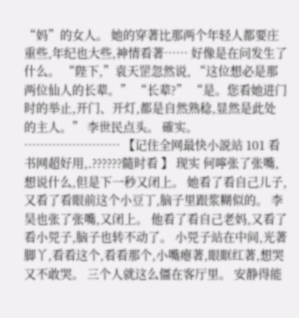“妈”的女人。 她的穿著比那两个年轻人都要庄重些,年纪也大些,神情看著…… 好像是在问发生了什么。 “陛下,”袁天罡忽然说, “这位想必是那两位仙人的长辈。” “长辈?” “是。您看她进门时的举止,开门、开灯,都是自然熟稔,显然是此处的主人。” 李世民点头。 確实。 …………………… 【记住全网最快小説站 101 看书网超好用,.??????隨时看 】 现实 何嚀张了张嘴,想说什么,但是下一秒又闭上。 她看了看自己儿子,又看了看眼前这个小豆丁,脑子里跟浆糊似的。 李昊也张了张嘴,又闭上。 他看了看自己老妈,又看了看小兕子,脑子也转不动了。 小兕子站在中间,光著脚丫,看看这个,看看那个,小嘴瘪著,眼眶红著,想哭又不敢哭。 三个人就这么僵在客厅里。 安静得能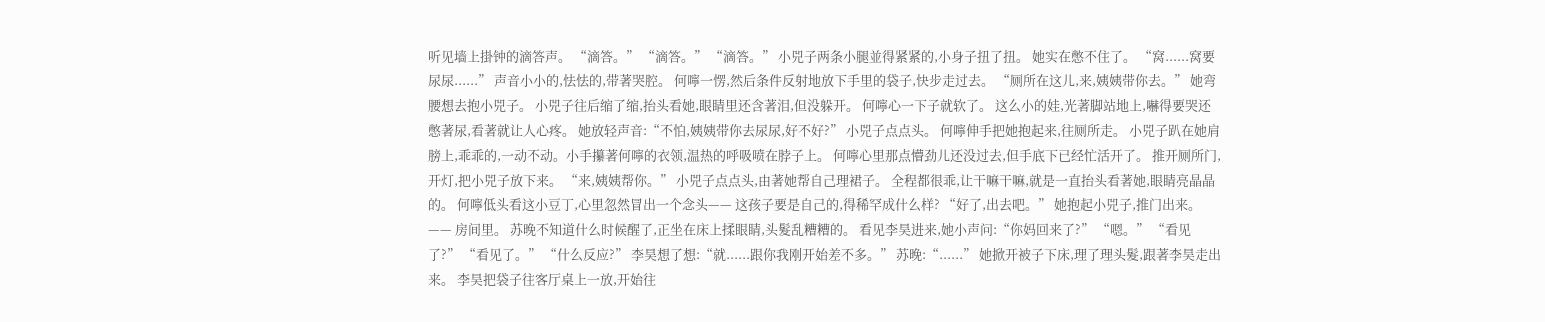听见墙上掛钟的滴答声。 “滴答。” “滴答。” “滴答。” 小兕子两条小腿並得紧紧的,小身子扭了扭。 她实在憋不住了。 “窝......窝要尿尿......” 声音小小的,怯怯的,带著哭腔。 何嚀一愣,然后条件反射地放下手里的袋子,快步走过去。 “厕所在这儿,来,姨姨带你去。” 她弯腰想去抱小兕子。 小兕子往后缩了缩,抬头看她,眼睛里还含著泪,但没躲开。 何嚀心一下子就软了。 这么小的娃,光著脚站地上,嚇得要哭还憋著尿,看著就让人心疼。 她放轻声音:“不怕,姨姨带你去尿尿,好不好?” 小兕子点点头。 何嚀伸手把她抱起来,往厕所走。 小兕子趴在她肩膀上,乖乖的,一动不动。小手攥著何嚀的衣领,温热的呼吸喷在脖子上。 何嚀心里那点懵劲儿还没过去,但手底下已经忙活开了。 推开厕所门,开灯,把小兕子放下来。 “来,姨姨帮你。” 小兕子点点头,由著她帮自己理裙子。 全程都很乖,让干嘛干嘛,就是一直抬头看著她,眼睛亮晶晶的。 何嚀低头看这小豆丁,心里忽然冒出一个念头—— 这孩子要是自己的,得稀罕成什么样? “好了,出去吧。” 她抱起小兕子,推门出来。 —— 房间里。 苏晚不知道什么时候醒了,正坐在床上揉眼睛,头髮乱糟糟的。 看见李昊进来,她小声问:“你妈回来了?” “嗯。” “看见了?” “看见了。” “什么反应?” 李昊想了想:“就......跟你我刚开始差不多。” 苏晚:“......” 她掀开被子下床,理了理头髮,跟著李昊走出来。 李昊把袋子往客厅桌上一放,开始往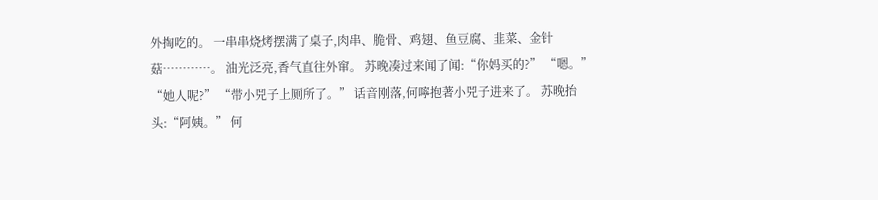外掏吃的。 一串串烧烤摆满了桌子,肉串、脆骨、鸡翅、鱼豆腐、韭菜、金针菇…………。 油光泛亮,香气直往外窜。 苏晚凑过来闻了闻:“你妈买的?” “嗯。” “她人呢?” “带小兕子上厕所了。” 话音刚落,何嚀抱著小兕子进来了。 苏晚抬头:“阿姨。” 何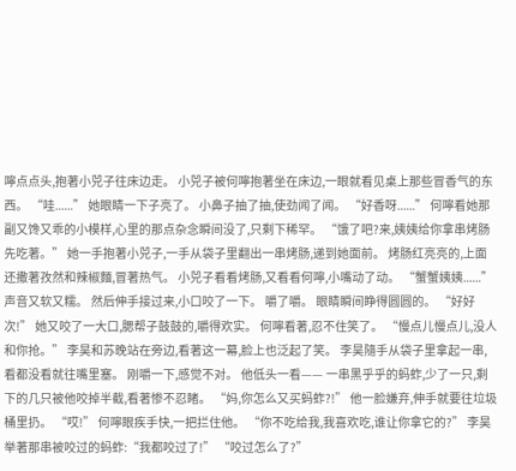嚀点点头,抱著小兕子往床边走。 小兕子被何嚀抱著坐在床边,一眼就看见桌上那些冒香气的东西。 “哇......” 她眼睛一下子亮了。 小鼻子抽了抽,使劲闻了闻。 “好香呀......” 何嚀看她那副又馋又乖的小模样,心里的那点杂念瞬间没了,只剩下稀罕。 “饿了吧?来,姨姨给你拿串烤肠先吃著。” 她一手抱著小兕子,一手从袋子里翻出一串烤肠,递到她面前。 烤肠红亮亮的,上面还撒著孜然和辣椒麵,冒著热气。 小兕子看看烤肠,又看看何嚀,小嘴动了动。 “蟹蟹姨姨......” 声音又软又糯。 然后伸手接过来,小口咬了一下。 嚼了嚼。 眼睛瞬间睁得圆圆的。 “好好次!” 她又咬了一大口,腮帮子鼓鼓的,嚼得欢实。 何嚀看著,忍不住笑了。 “慢点儿慢点儿,没人和你抢。” 李昊和苏晚站在旁边,看著这一幕,脸上也泛起了笑。 李昊隨手从袋子里拿起一串,看都没看就往嘴里塞。 刚嚼一下,感觉不对。 他低头一看—— 一串黑乎乎的蚂蚱,少了一只,剩下的几只被他咬掉半截,看著惨不忍睹。 “妈,你怎么又买蚂蚱?!” 他一脸嫌弃,伸手就要往垃圾桶里扔。 “哎!” 何嚀眼疾手快,一把拦住他。 “你不吃给我,我喜欢吃,谁让你拿它的?” 李昊举著那串被咬过的蚂蚱:“我都咬过了!” “咬过怎么了?”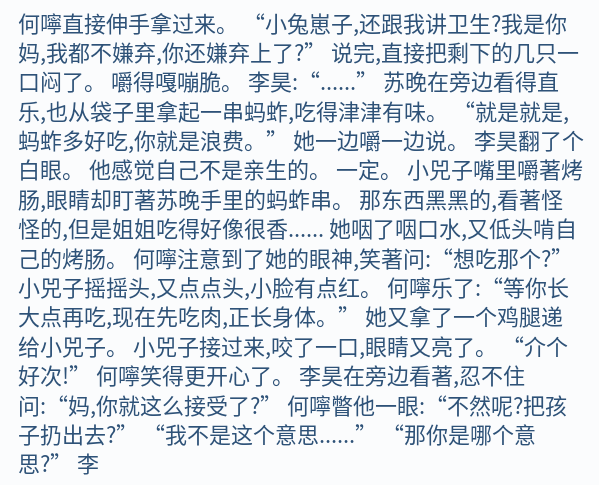何嚀直接伸手拿过来。 “小兔崽子,还跟我讲卫生?我是你妈,我都不嫌弃,你还嫌弃上了?” 说完,直接把剩下的几只一口闷了。 嚼得嘎嘣脆。 李昊:“......” 苏晚在旁边看得直乐,也从袋子里拿起一串蚂蚱,吃得津津有味。 “就是就是,蚂蚱多好吃,你就是浪费。” 她一边嚼一边说。 李昊翻了个白眼。 他感觉自己不是亲生的。 一定。 小兕子嘴里嚼著烤肠,眼睛却盯著苏晚手里的蚂蚱串。 那东西黑黑的,看著怪怪的,但是姐姐吃得好像很香...... 她咽了咽口水,又低头啃自己的烤肠。 何嚀注意到了她的眼神,笑著问:“想吃那个?” 小兕子摇摇头,又点点头,小脸有点红。 何嚀乐了:“等你长大点再吃,现在先吃肉,正长身体。” 她又拿了一个鸡腿递给小兕子。 小兕子接过来,咬了一口,眼睛又亮了。 “介个好次!” 何嚀笑得更开心了。 李昊在旁边看著,忍不住问:“妈,你就这么接受了?” 何嚀瞥他一眼:“不然呢?把孩子扔出去?” “我不是这个意思......” “那你是哪个意思?” 李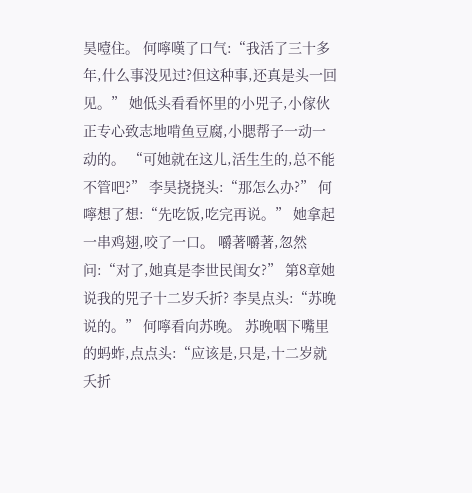昊噎住。 何嚀嘆了口气:“我活了三十多年,什么事没见过?但这种事,还真是头一回见。” 她低头看看怀里的小兕子,小傢伙正专心致志地啃鱼豆腐,小腮帮子一动一动的。 “可她就在这儿,活生生的,总不能不管吧?” 李昊挠挠头:“那怎么办?” 何嚀想了想:“先吃饭,吃完再说。” 她拿起一串鸡翅,咬了一口。 嚼著嚼著,忽然问:“对了,她真是李世民闺女?” 第8章她说我的兕子十二岁夭折? 李昊点头:“苏晚说的。” 何嚀看向苏晚。 苏晚咽下嘴里的蚂蚱,点点头:“应该是,只是,十二岁就夭折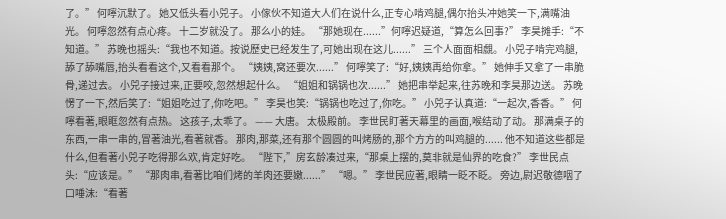了。” 何嚀沉默了。 她又低头看小兕子。 小傢伙不知道大人们在说什么,正专心啃鸡腿,偶尔抬头冲她笑一下,满嘴油光。 何嚀忽然有点心疼。 十二岁就没了。 那么小的娃。 “那她现在......”何嚀迟疑道,“算怎么回事?” 李昊摊手:“不知道。” 苏晚也摇头:“我也不知道。按说歷史已经发生了,可她出现在这儿......” 三个人面面相覷。 小兕子啃完鸡腿,舔了舔嘴唇,抬头看看这个,又看看那个。 “姨姨,窝还要次......” 何嚀笑了:“好,姨姨再给你拿。” 她伸手又拿了一串脆骨,递过去。 小兕子接过来,正要咬,忽然想起什么。 “姐姐和锅锅也次......” 她把串举起来,往苏晚和李昊那边送。 苏晚愣了一下,然后笑了:“姐姐吃过了,你吃吧。” 李昊也笑:“锅锅也吃过了,你吃。” 小兕子认真道:“一起次,香香。” 何嚀看著,眼眶忽然有点热。 这孩子,太乖了。 —— 大唐。 太极殿前。 李世民盯著天幕里的画面,喉结动了动。 那满桌子的东西,一串一串的,冒著油光,看著就香。 那肉,那菜,还有那个圆圆的叫烤肠的,那个方方的叫鸡腿的...... 他不知道这些都是什么,但看著小兕子吃得那么欢,肯定好吃。 “陛下,”房玄龄凑过来,“那桌上摆的,莫非就是仙界的吃食?” 李世民点头:“应该是。” “那肉串,看著比咱们烤的羊肉还要嫩......” “嗯。” 李世民应著,眼睛一眨不眨。 旁边,尉迟敬德咽了口唾沫:“看著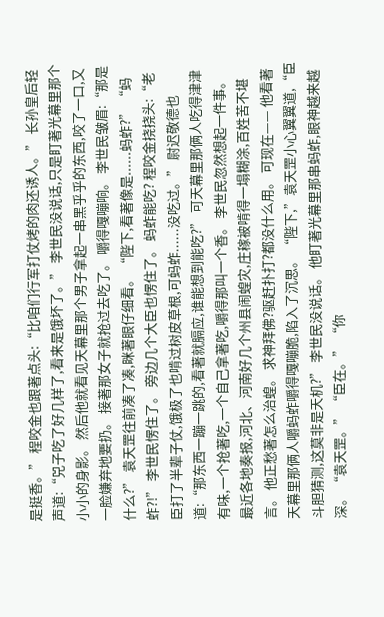是挺香。” 程咬金也跟著点头:“比咱们行军打仗烤的肉还诱人。” 长孙皇后轻声道:“兕子吃了好几样了,看来是饿坏了。” 李世民没说话,只是盯著光幕里那个小小的身影。 然后他就看见天幕里那个男子拿起一串黑乎乎的东西,咬了一口,又一脸嫌弃地要扔。 接著那女子就抢过去吃了。 嚼得嘎嘣响。 李世民皱眉:“那是什么?” 袁天罡往前凑了凑,眯著眼仔细看。 “陛下,看著像是......蚂蚱?” “蚂蚱?!” 李世民愣住了。 旁边几个大臣也愣住了。 蚂蚱能吃? 程咬金挠挠头:“老臣打了半辈子仗,饿极了也啃过树皮草根,可蚂蚱......没吃过。” 尉迟敬德也道:“那东西一蹦一跳的,看著就膈应,谁能想到能吃?” 可天幕里那俩人吃得津津有味,一个抢著吃,一个自己拿著吃,嚼得那叫一个香。 李世民忽然想起一件事。 最近各地奏报,河北、河南好几个州县闹蝗灾,庄稼被啃得一塌糊涂,百姓苦不堪言。 他正愁著怎么治蝗。 求神拜佛?驱赶扑打?都没什么用。 可现在—— 他看著天幕里那俩人嚼蚂蚱嚼得嘎嘣脆,陷入了沉思。 “陛下,”袁天罡小心翼翼道,“臣斗胆猜测,这莫非是天机?” 李世民没说话。 他盯著光幕里那串蚂蚱,眼神越来越深。 “袁天罡。” “臣在。” “你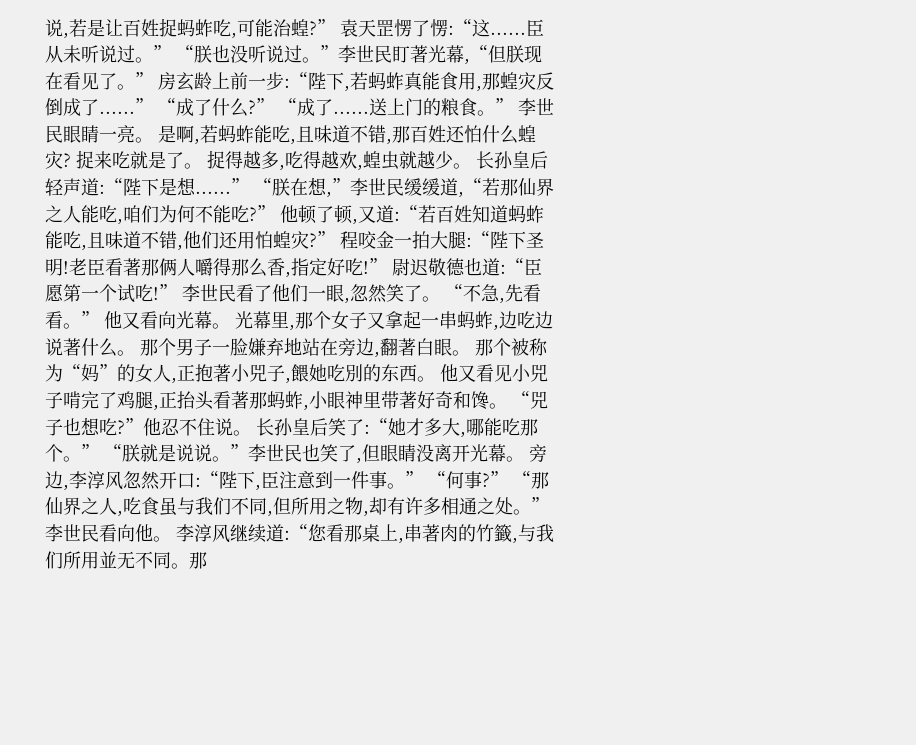说,若是让百姓捉蚂蚱吃,可能治蝗?” 袁天罡愣了愣:“这......臣从未听说过。” “朕也没听说过。”李世民盯著光幕,“但朕现在看见了。” 房玄龄上前一步:“陛下,若蚂蚱真能食用,那蝗灾反倒成了......” “成了什么?” “成了......送上门的粮食。” 李世民眼睛一亮。 是啊,若蚂蚱能吃,且味道不错,那百姓还怕什么蝗灾? 捉来吃就是了。 捉得越多,吃得越欢,蝗虫就越少。 长孙皇后轻声道:“陛下是想......” “朕在想,”李世民缓缓道,“若那仙界之人能吃,咱们为何不能吃?” 他顿了顿,又道:“若百姓知道蚂蚱能吃,且味道不错,他们还用怕蝗灾?” 程咬金一拍大腿:“陛下圣明!老臣看著那俩人嚼得那么香,指定好吃!” 尉迟敬德也道:“臣愿第一个试吃!” 李世民看了他们一眼,忽然笑了。 “不急,先看看。” 他又看向光幕。 光幕里,那个女子又拿起一串蚂蚱,边吃边说著什么。 那个男子一脸嫌弃地站在旁边,翻著白眼。 那个被称为“妈”的女人,正抱著小兕子,餵她吃別的东西。 他又看见小兕子啃完了鸡腿,正抬头看著那蚂蚱,小眼神里带著好奇和馋。 “兕子也想吃?”他忍不住说。 长孙皇后笑了:“她才多大,哪能吃那个。” “朕就是说说。”李世民也笑了,但眼睛没离开光幕。 旁边,李淳风忽然开口:“陛下,臣注意到一件事。” “何事?” “那仙界之人,吃食虽与我们不同,但所用之物,却有许多相通之处。” 李世民看向他。 李淳风继续道:“您看那桌上,串著肉的竹籤,与我们所用並无不同。那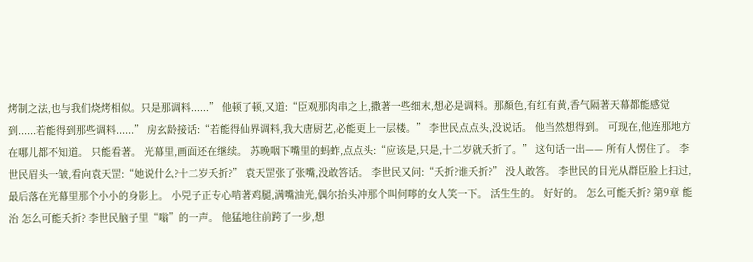烤制之法,也与我们烧烤相似。只是那调料......” 他顿了顿,又道:“臣观那肉串之上,撒著一些细末,想必是调料。那顏色,有红有黄,香气隔著天幕都能感觉到......若能得到那些调料......” 房玄龄接话:“若能得仙界调料,我大唐厨艺,必能更上一层楼。” 李世民点点头,没说话。 他当然想得到。 可现在,他连那地方在哪儿都不知道。 只能看著。 光幕里,画面还在继续。 苏晚咽下嘴里的蚂蚱,点点头:“应该是,只是,十二岁就夭折了。” 这句话一出—— 所有人愣住了。 李世民眉头一皱,看向袁天罡:“她说什么?十二岁夭折?” 袁天罡张了张嘴,没敢答话。 李世民又问:“夭折?谁夭折?” 没人敢答。 李世民的目光从群臣脸上扫过,最后落在光幕里那个小小的身影上。 小兕子正专心啃著鸡腿,满嘴油光,偶尔抬头冲那个叫何嚀的女人笑一下。 活生生的。 好好的。 怎么可能夭折? 第9章 能治 怎么可能夭折? 李世民脑子里“嗡”的一声。 他猛地往前跨了一步,想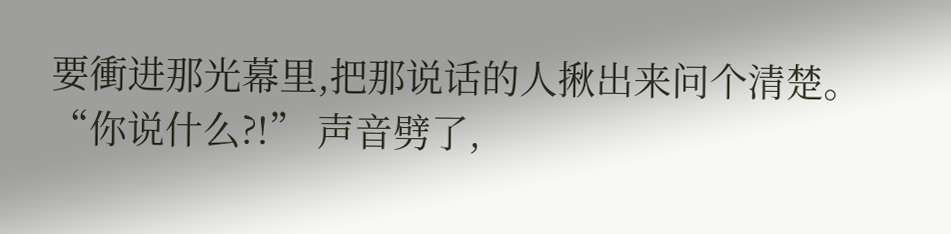要衝进那光幕里,把那说话的人揪出来问个清楚。 “你说什么?!” 声音劈了,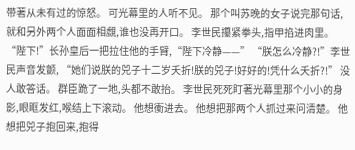带著从未有过的惊怒。 可光幕里的人听不见。 那个叫苏晚的女子说完那句话,就和另外两个人面面相覷,谁也没再开口。 李世民攥紧拳头,指甲掐进肉里。 “陛下!”长孙皇后一把拉住他的手臂,“陛下冷静——” “朕怎么冷静?!”李世民声音发颤, “她们说朕的兕子十二岁夭折!朕的兕子!好好的!凭什么夭折?!” 没人敢答话。 群臣跪了一地,头都不敢抬。 李世民死死盯著光幕里那个小小的身影,眼眶发红,喉结上下滚动。 他想衝进去。 他想把那两个人抓过来问清楚。 他想把兕子抱回来,抱得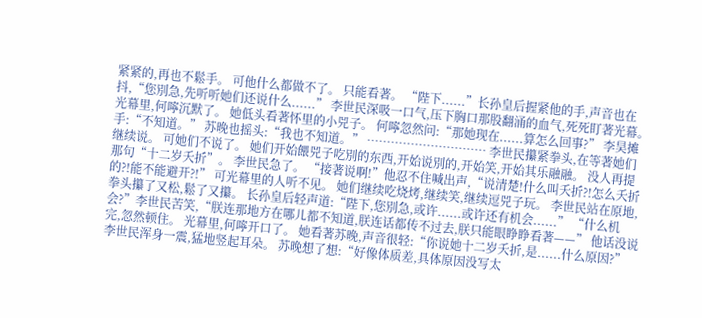紧紧的,再也不鬆手。 可他什么都做不了。 只能看著。 “陛下......”长孙皇后握紧他的手,声音也在抖,“您別急,先听听她们还说什么......” 李世民深吸一口气,压下胸口那股翻涌的血气,死死盯著光幕。 光幕里,何嚀沉默了。 她低头看著怀里的小兕子。 何嚀忽然问:“那她现在......算怎么回事?” 李昊摊手:“不知道。” 苏晚也摇头:“我也不知道。” ………………………… 李世民攥紧拳头,在等著她们继续说。 可她们不说了。 她们开始餵兕子吃別的东西,开始说別的,开始笑,开始其乐融融。 没人再提那句“十二岁夭折”。 李世民急了。 “接著说啊!”他忍不住喊出声,“说清楚!什么叫夭折?!怎么夭折的?!能不能避开?!” 可光幕里的人听不见。 她们继续吃烧烤,继续笑,继续逗兕子玩。 李世民站在原地,拳头攥了又松,鬆了又攥。 长孙皇后轻声道:“陛下,您別急,或许......或许还有机会......” “什么机会?”李世民苦笑,“朕连那地方在哪儿都不知道,朕连话都传不过去,朕只能眼睁睁看著——” 他话没说完,忽然顿住。 光幕里,何嚀开口了。 她看著苏晚,声音很轻:“你说她十二岁夭折,是......什么原因?” 李世民浑身一震,猛地竖起耳朵。 苏晚想了想:“好像体质差,具体原因没写太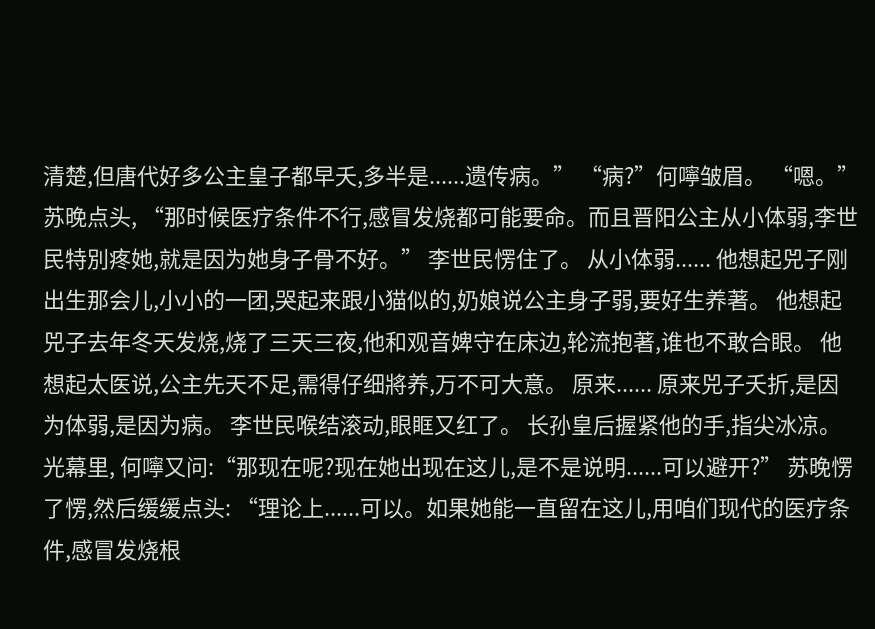清楚,但唐代好多公主皇子都早夭,多半是......遗传病。” “病?”何嚀皱眉。 “嗯。”苏晚点头, “那时候医疗条件不行,感冒发烧都可能要命。而且晋阳公主从小体弱,李世民特別疼她,就是因为她身子骨不好。” 李世民愣住了。 从小体弱...... 他想起兕子刚出生那会儿,小小的一团,哭起来跟小猫似的,奶娘说公主身子弱,要好生养著。 他想起兕子去年冬天发烧,烧了三天三夜,他和观音婢守在床边,轮流抱著,谁也不敢合眼。 他想起太医说,公主先天不足,需得仔细將养,万不可大意。 原来...... 原来兕子夭折,是因为体弱,是因为病。 李世民喉结滚动,眼眶又红了。 长孙皇后握紧他的手,指尖冰凉。 光幕里, 何嚀又问:“那现在呢?现在她出现在这儿,是不是说明......可以避开?” 苏晚愣了愣,然后缓缓点头: “理论上......可以。如果她能一直留在这儿,用咱们现代的医疗条件,感冒发烧根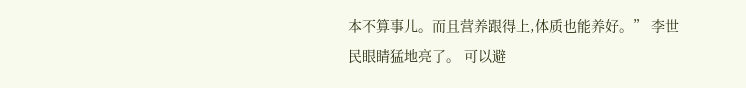本不算事儿。而且营养跟得上,体质也能养好。” 李世民眼睛猛地亮了。 可以避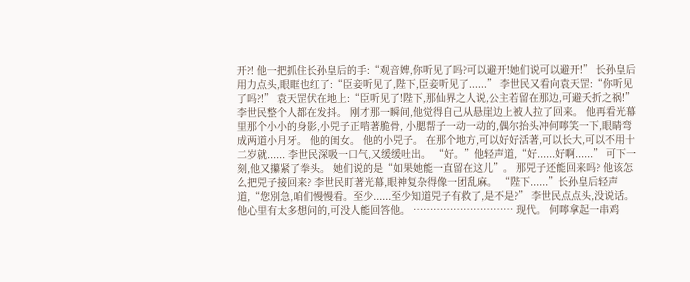开?! 他一把抓住长孙皇后的手:“观音婢,你听见了吗?可以避开!她们说可以避开!” 长孙皇后用力点头,眼眶也红了:“臣妾听见了,陛下,臣妾听见了......” 李世民又看向袁天罡:“你听见了吗?!” 袁天罡伏在地上:“臣听见了!陛下,那仙界之人说,公主若留在那边,可避夭折之祸!” 李世民整个人都在发抖。 刚才那一瞬间,他觉得自己从悬崖边上被人拉了回来。 他再看光幕里那个小小的身影,小兕子正啃著脆骨, 小腮帮子一动一动的,偶尔抬头冲何嚀笑一下,眼睛弯成两道小月牙。 他的闺女。 他的小兕子。 在那个地方,可以好好活著,可以长大,可以不用十二岁就...... 李世民深吸一口气,又缓缓吐出。 “好。”他轻声道,“好......好啊......” 可下一刻,他又攥紧了拳头。 她们说的是“如果她能一直留在这儿”。 那兕子还能回来吗? 他该怎么把兕子接回来? 李世民盯著光幕,眼神复杂得像一团乱麻。 “陛下......”长孙皇后轻声道,“您別急,咱们慢慢看。至少......至少知道兕子有救了,是不是?” 李世民点点头,没说话。 他心里有太多想问的,可没人能回答他。 ………………………… 现代。 何嚀拿起一串鸡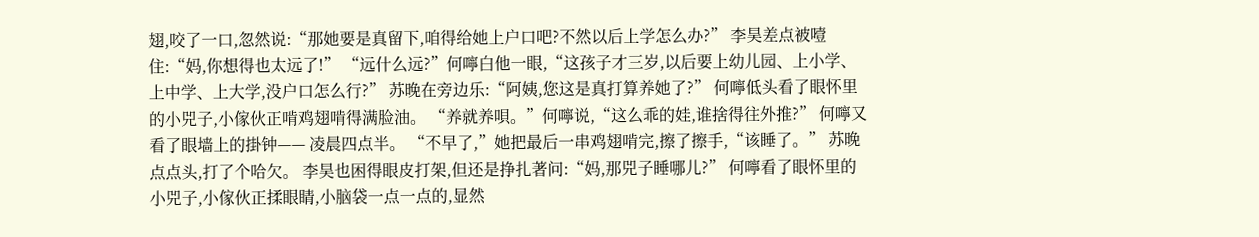翅,咬了一口,忽然说:“那她要是真留下,咱得给她上户口吧?不然以后上学怎么办?” 李昊差点被噎住:“妈,你想得也太远了!” “远什么远?”何嚀白他一眼,“这孩子才三岁,以后要上幼儿园、上小学、上中学、上大学,没户口怎么行?” 苏晚在旁边乐:“阿姨,您这是真打算养她了?” 何嚀低头看了眼怀里的小兕子,小傢伙正啃鸡翅啃得满脸油。 “养就养唄。”何嚀说,“这么乖的娃,谁捨得往外推?” 何嚀又看了眼墙上的掛钟—— 凌晨四点半。 “不早了,”她把最后一串鸡翅啃完,擦了擦手,“该睡了。” 苏晚点点头,打了个哈欠。 李昊也困得眼皮打架,但还是挣扎著问:“妈,那兕子睡哪儿?” 何嚀看了眼怀里的小兕子,小傢伙正揉眼睛,小脑袋一点一点的,显然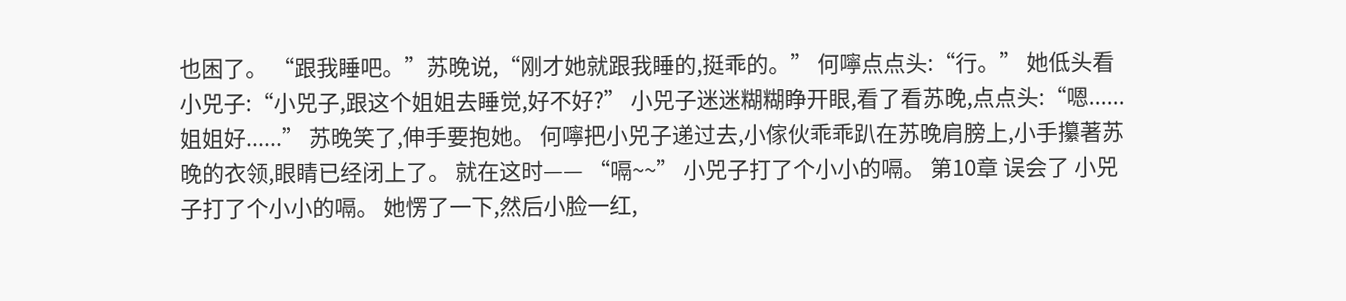也困了。 “跟我睡吧。”苏晚说,“刚才她就跟我睡的,挺乖的。” 何嚀点点头:“行。” 她低头看小兕子:“小兕子,跟这个姐姐去睡觉,好不好?” 小兕子迷迷糊糊睁开眼,看了看苏晚,点点头:“嗯......姐姐好......” 苏晚笑了,伸手要抱她。 何嚀把小兕子递过去,小傢伙乖乖趴在苏晚肩膀上,小手攥著苏晚的衣领,眼睛已经闭上了。 就在这时—— “嗝~~” 小兕子打了个小小的嗝。 第10章 误会了 小兕子打了个小小的嗝。 她愣了一下,然后小脸一红,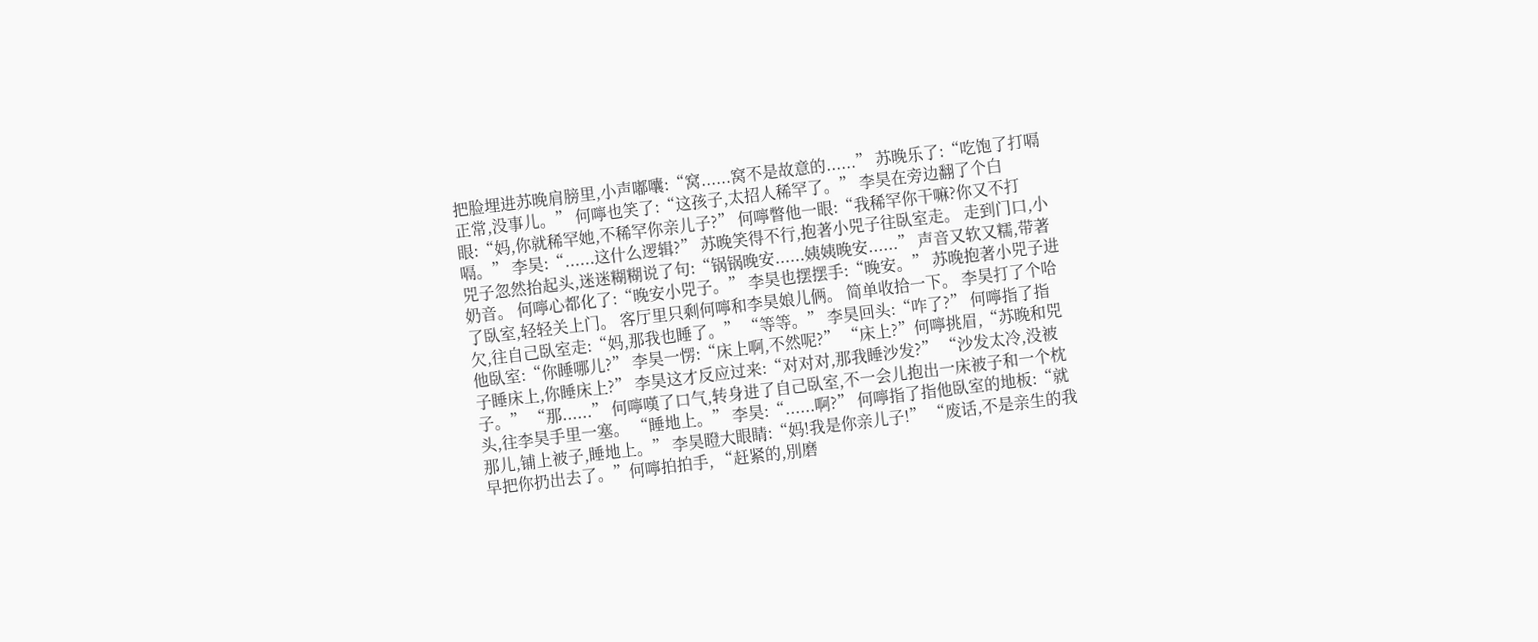把脸埋进苏晚肩膀里,小声嘟囔:“窝......窝不是故意的......” 苏晚乐了:“吃饱了打嗝正常,没事儿。” 何嚀也笑了:“这孩子,太招人稀罕了。” 李昊在旁边翻了个白眼:“妈,你就稀罕她,不稀罕你亲儿子?” 何嚀瞥他一眼:“我稀罕你干嘛?你又不打嗝。” 李昊:“......这什么逻辑?” 苏晚笑得不行,抱著小兕子往臥室走。 走到门口,小兕子忽然抬起头,迷迷糊糊说了句:“锅锅晚安......姨姨晚安......” 声音又软又糯,带著奶音。 何嚀心都化了:“晚安小兕子。” 李昊也摆摆手:“晚安。” 苏晚抱著小兕子进了臥室,轻轻关上门。 客厅里只剩何嚀和李昊娘儿俩。 简单收拾一下。 李昊打了个哈欠,往自己臥室走:“妈,那我也睡了。” “等等。” 李昊回头:“咋了?” 何嚀指了指他臥室:“你睡哪儿?” 李昊一愣:“床上啊,不然呢?” “床上?”何嚀挑眉,“苏晚和兕子睡床上,你睡床上?” 李昊这才反应过来:“对对对,那我睡沙发?” “沙发太冷,没被子。” “那......” 何嚀嘆了口气,转身进了自己臥室,不一会儿抱出一床被子和一个枕头,往李昊手里一塞。 “睡地上。” 李昊:“......啊?” 何嚀指了指他臥室的地板:“就那儿,铺上被子,睡地上。” 李昊瞪大眼睛:“妈!我是你亲儿子!” “废话,不是亲生的我早把你扔出去了。”何嚀拍拍手, “赶紧的,別磨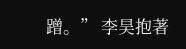蹭。” 李昊抱著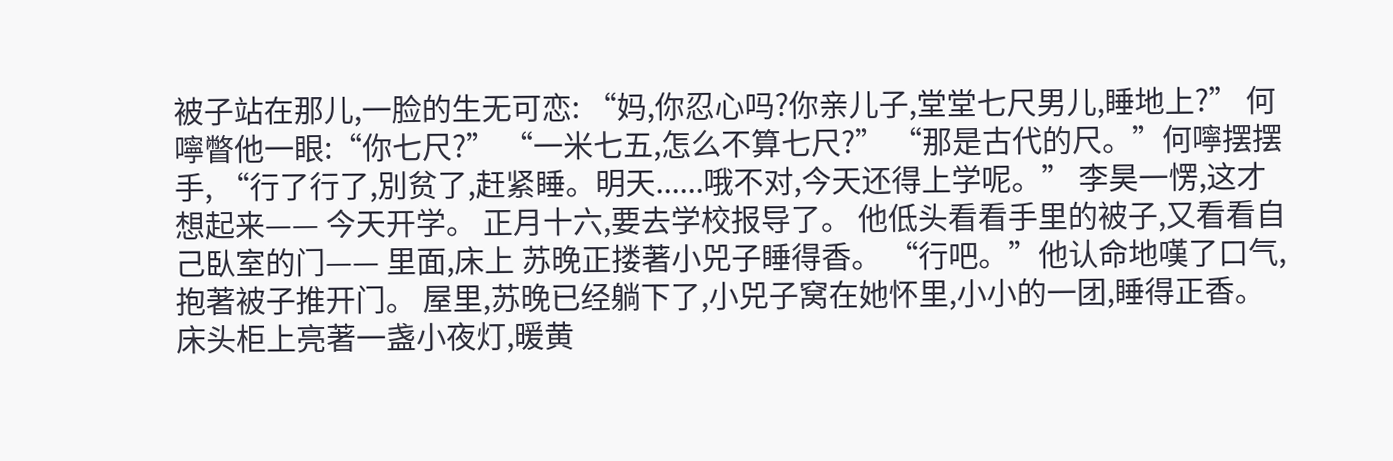被子站在那儿,一脸的生无可恋: “妈,你忍心吗?你亲儿子,堂堂七尺男儿,睡地上?” 何嚀瞥他一眼:“你七尺?” “一米七五,怎么不算七尺?” “那是古代的尺。”何嚀摆摆手, “行了行了,別贫了,赶紧睡。明天......哦不对,今天还得上学呢。” 李昊一愣,这才想起来—— 今天开学。 正月十六,要去学校报导了。 他低头看看手里的被子,又看看自己臥室的门—— 里面,床上 苏晚正搂著小兕子睡得香。 “行吧。”他认命地嘆了口气,抱著被子推开门。 屋里,苏晚已经躺下了,小兕子窝在她怀里,小小的一团,睡得正香。 床头柜上亮著一盏小夜灯,暖黄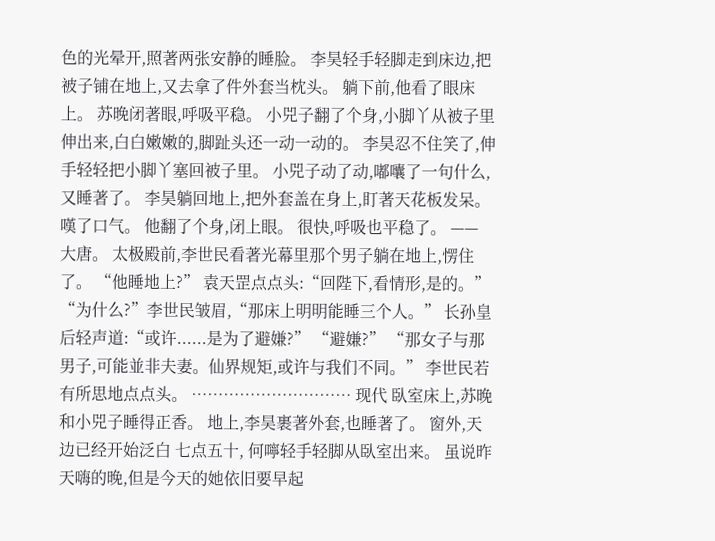色的光晕开,照著两张安静的睡脸。 李昊轻手轻脚走到床边,把被子铺在地上,又去拿了件外套当枕头。 躺下前,他看了眼床上。 苏晚闭著眼,呼吸平稳。 小兕子翻了个身,小脚丫从被子里伸出来,白白嫩嫩的,脚趾头还一动一动的。 李昊忍不住笑了,伸手轻轻把小脚丫塞回被子里。 小兕子动了动,嘟囔了一句什么,又睡著了。 李昊躺回地上,把外套盖在身上,盯著天花板发呆。 嘆了口气。 他翻了个身,闭上眼。 很快,呼吸也平稳了。 —— 大唐。 太极殿前,李世民看著光幕里那个男子躺在地上,愣住了。 “他睡地上?” 袁天罡点点头:“回陛下,看情形,是的。” “为什么?”李世民皱眉,“那床上明明能睡三个人。” 长孙皇后轻声道:“或许......是为了避嫌?” “避嫌?” “那女子与那男子,可能並非夫妻。仙界规矩,或许与我们不同。” 李世民若有所思地点点头。 ………………………… 现代 臥室床上,苏晚和小兕子睡得正香。 地上,李昊裹著外套,也睡著了。 窗外,天边已经开始泛白 七点五十, 何嚀轻手轻脚从臥室出来。 虽说昨天嗨的晚,但是今天的她依旧要早起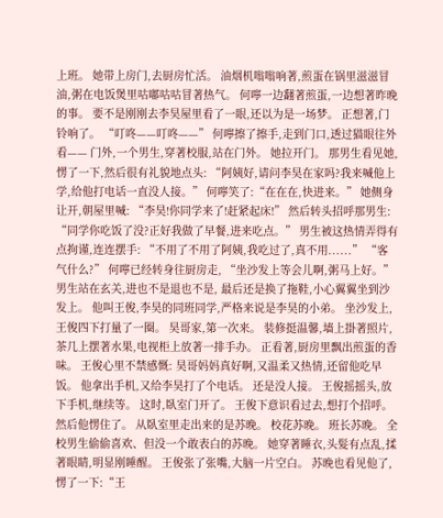上班。 她带上房门,去厨房忙活。 油烟机嗡嗡响著,煎蛋在锅里滋滋冒油,粥在电饭煲里咕嘟咕咕冒著热气。 何嚀一边翻著煎蛋,一边想著昨晚的事。 要不是刚刚去李昊屋里看了一眼,还以为是一场梦。 正想著,门铃响了。 “叮咚——叮咚——” 何嚀擦了擦手,走到门口,透过猫眼往外看—— 门外,一个男生,穿著校服,站在门外。 她拉开门。 那男生看见她,愣了一下,然后很有礼貌地点头: “阿姨好,请问李昊在家吗?我来喊他上学,给他打电话一直没人接。” 何嚀笑了:“在在在,快进来。” 她侧身让开,朝屋里喊: “李昊!你同学来了!赶紧起床!” 然后转头招呼那男生: “同学你吃饭了没?正好我做了早餐,进来吃点。” 男生被这热情弄得有点拘谨,连连摆手: “不用了不用了阿姨,我吃过了,真不用......” “客气什么?” 何嚀已经转身往厨房走, “坐沙发上等会儿啊,粥马上好。” 男生站在玄关,进也不是退也不是, 最后还是换了拖鞋,小心翼翼坐到沙发上。 他叫王俊,李昊的同班同学,严格来说是李昊的小弟。 坐沙发上,王俊四下打量了一圈。 昊哥家,第一次来。 装修挺温馨,墙上掛著照片,茶几上摆著水果,电视柜上放著一排手办。 正看著,厨房里飘出煎蛋的香味。 王俊心里不禁感慨: 昊哥妈妈真好啊,又温柔又热情,还留他吃早饭。 他拿出手机,又给李昊打了个电话。 还是没人接。 王俊摇摇头,放下手机,继续等。 这时,臥室门开了。 王俊下意识看过去,想打个招呼。 然后他愣住了。 从臥室里走出来的是苏晚。 校花苏晚。 班长苏晚。 全校男生偷偷喜欢、但没一个敢表白的苏晚。 她穿著睡衣,头髮有点乱,揉著眼睛,明显刚睡醒。 王俊张了张嘴,大脑一片空白。 苏晚也看见他了,愣了一下:“王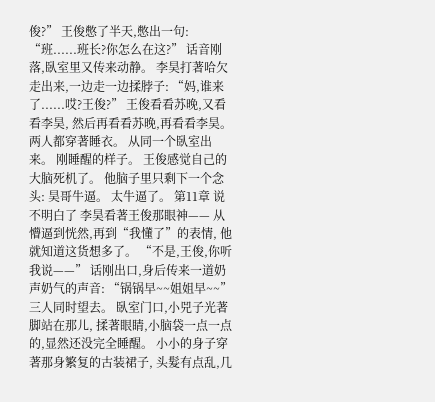俊?” 王俊憋了半天,憋出一句: “班......班长?你怎么在这?” 话音刚落,臥室里又传来动静。 李昊打著哈欠走出来,一边走一边揉脖子: “妈,谁来了......哎?王俊?” 王俊看看苏晚,又看看李昊, 然后再看看苏晚,再看看李昊。 两人都穿著睡衣。 从同一个臥室出来。 刚睡醒的样子。 王俊感觉自己的大脑死机了。 他脑子里只剩下一个念头: 昊哥牛逼。 太牛逼了。 第11章 说不明白了 李昊看著王俊那眼神—— 从懵逼到恍然,再到“我懂了”的表情, 他就知道这货想多了。 “不是,王俊,你听我说——” 话刚出口,身后传来一道奶声奶气的声音: “锅锅早~~姐姐早~~” 三人同时望去。 臥室门口,小兕子光著脚站在那儿, 揉著眼睛,小脑袋一点一点的,显然还没完全睡醒。 小小的身子穿著那身繁复的古装裙子, 头髮有点乱,几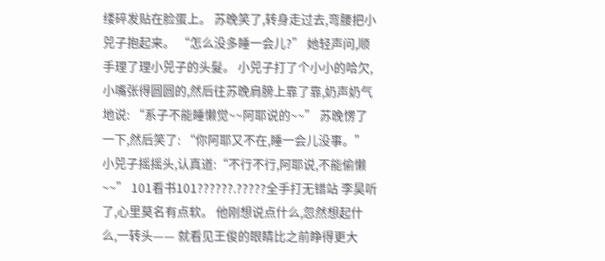缕碎发贴在脸蛋上。 苏晚笑了,转身走过去,弯腰把小兕子抱起来。 “怎么没多睡一会儿?” 她轻声问,顺手理了理小兕子的头髮。 小兕子打了个小小的哈欠, 小嘴张得圆圆的,然后往苏晚肩膀上靠了靠,奶声奶气地说: “系子不能睡懒觉~~阿耶说的~~” 苏晚愣了一下,然后笑了: “你阿耶又不在,睡一会儿没事。” 小兕子摇摇头,认真道:“不行不行,阿耶说,不能偷懒~~” 101看书101??????.?????全手打无错站 李昊听了,心里莫名有点软。 他刚想说点什么,忽然想起什么,一转头—— 就看见王俊的眼睛比之前睁得更大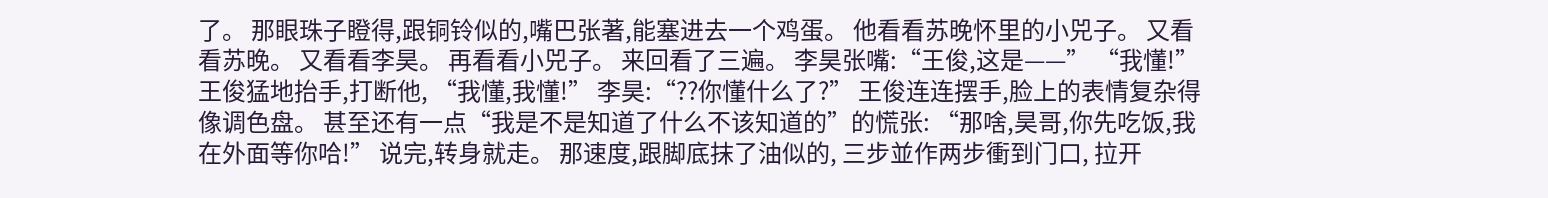了。 那眼珠子瞪得,跟铜铃似的,嘴巴张著,能塞进去一个鸡蛋。 他看看苏晚怀里的小兕子。 又看看苏晚。 又看看李昊。 再看看小兕子。 来回看了三遍。 李昊张嘴:“王俊,这是——” “我懂!”王俊猛地抬手,打断他, “我懂,我懂!” 李昊:“??你懂什么了?” 王俊连连摆手,脸上的表情复杂得像调色盘。 甚至还有一点“我是不是知道了什么不该知道的”的慌张: “那啥,昊哥,你先吃饭,我在外面等你哈!” 说完,转身就走。 那速度,跟脚底抹了油似的, 三步並作两步衝到门口, 拉开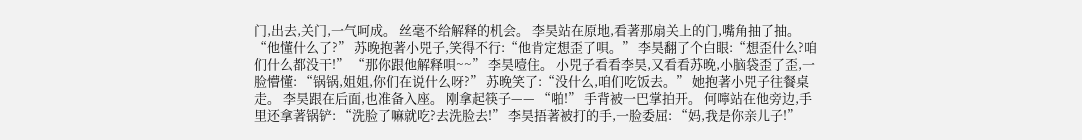门,出去,关门,一气呵成。 丝毫不给解释的机会。 李昊站在原地,看著那扇关上的门,嘴角抽了抽。 “他懂什么了?” 苏晚抱著小兕子,笑得不行:“他肯定想歪了唄。” 李昊翻了个白眼:“想歪什么?咱们什么都没干!” “那你跟他解释唄~~” 李昊噎住。 小兕子看看李昊,又看看苏晚,小脑袋歪了歪,一脸懵懂: “锅锅,姐姐,你们在说什么呀?” 苏晚笑了:“没什么,咱们吃饭去。” 她抱著小兕子往餐桌走。 李昊跟在后面,也准备入座。 刚拿起筷子—— “啪!” 手背被一巴掌拍开。 何嚀站在他旁边,手里还拿著锅铲: “洗脸了嘛就吃?去洗脸去!” 李昊捂著被打的手,一脸委屈: “妈,我是你亲儿子!”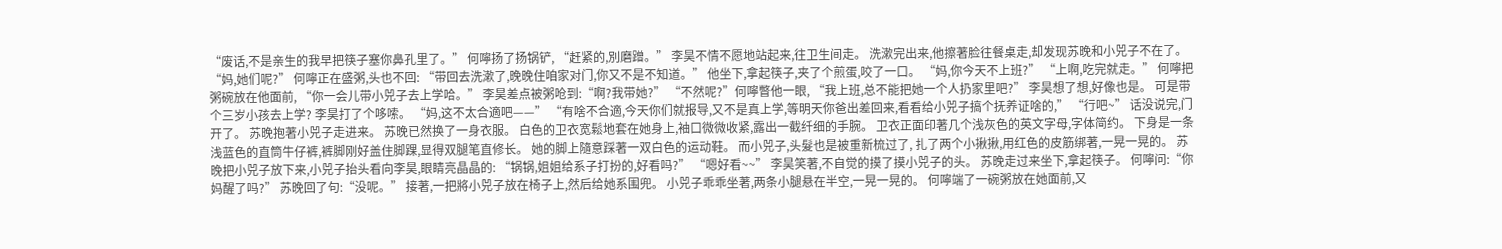“废话,不是亲生的我早把筷子塞你鼻孔里了。” 何嚀扬了扬锅铲, “赶紧的,別磨蹭。” 李昊不情不愿地站起来,往卫生间走。 洗漱完出来,他擦著脸往餐桌走,却发现苏晚和小兕子不在了。 “妈,她们呢?” 何嚀正在盛粥,头也不回: “带回去洗漱了,晚晚住咱家对门,你又不是不知道。” 他坐下,拿起筷子,夹了个煎蛋,咬了一口。 “妈,你今天不上班?” “上啊,吃完就走。” 何嚀把粥碗放在他面前, “你一会儿带小兕子去上学哈。” 李昊差点被粥呛到:“啊?我带她?” “不然呢?”何嚀瞥他一眼, “我上班,总不能把她一个人扔家里吧?” 李昊想了想,好像也是。 可是带个三岁小孩去上学? 李昊打了个哆嗦。 “妈,这不太合適吧——” “有啥不合適,今天你们就报导,又不是真上学,等明天你爸出差回来,看看给小兕子搞个抚养证啥的,” “行吧~” 话没说完,门开了。 苏晚抱著小兕子走进来。 苏晚已然换了一身衣服。 白色的卫衣宽鬆地套在她身上,袖口微微收紧,露出一截纤细的手腕。 卫衣正面印著几个浅灰色的英文字母,字体简约。 下身是一条浅蓝色的直筒牛仔裤,裤脚刚好盖住脚踝,显得双腿笔直修长。 她的脚上隨意踩著一双白色的运动鞋。 而小兕子,头髮也是被重新梳过了, 扎了两个小揪揪,用红色的皮筋绑著,一晃一晃的。 苏晚把小兕子放下来,小兕子抬头看向李昊,眼睛亮晶晶的: “锅锅,姐姐给系子打扮的,好看吗?” “嗯好看~~” 李昊笑著,不自觉的摸了摸小兕子的头。 苏晚走过来坐下,拿起筷子。 何嚀问:“你妈醒了吗?” 苏晚回了句:“没呢。” 接著,一把將小兕子放在椅子上,然后给她系围兜。 小兕子乖乖坐著,两条小腿悬在半空,一晃一晃的。 何嚀端了一碗粥放在她面前,又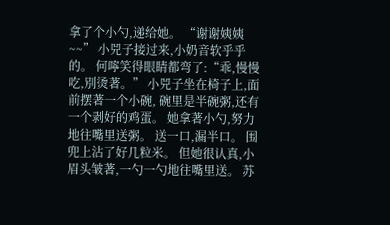拿了个小勺,递给她。 “谢谢姨姨~~” 小兕子接过来,小奶音软乎乎的。 何嚀笑得眼睛都弯了:“乖,慢慢吃,別烫著。” 小兕子坐在椅子上,面前摆著一个小碗, 碗里是半碗粥,还有一个剥好的鸡蛋。 她拿著小勺,努力地往嘴里送粥。 送一口,漏半口。 围兜上沾了好几粒米。 但她很认真,小眉头皱著,一勺一勺地往嘴里送。 苏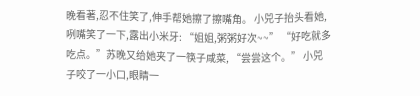晚看著,忍不住笑了,伸手帮她擦了擦嘴角。 小兕子抬头看她,咧嘴笑了一下,露出小米牙: “姐姐,粥粥好次~~” “好吃就多吃点。”苏晚又给她夹了一筷子咸菜, “尝尝这个。” 小兕子咬了一小口,眼睛一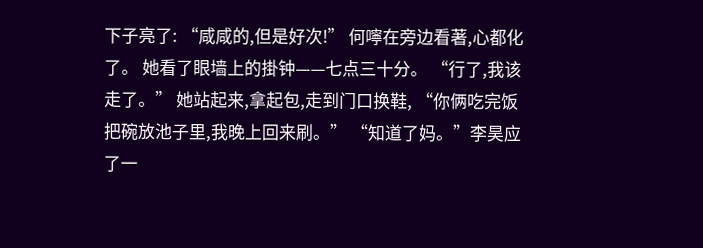下子亮了: “咸咸的,但是好次!” 何嚀在旁边看著,心都化了。 她看了眼墙上的掛钟——七点三十分。 “行了,我该走了。” 她站起来,拿起包,走到门口换鞋, “你俩吃完饭把碗放池子里,我晚上回来刷。” “知道了妈。”李昊应了一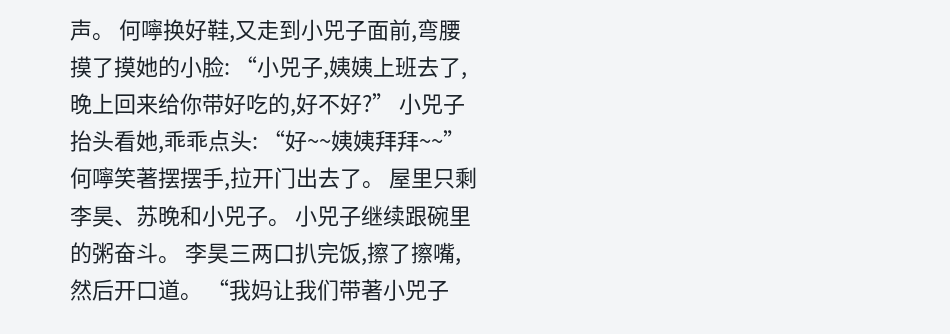声。 何嚀换好鞋,又走到小兕子面前,弯腰摸了摸她的小脸: “小兕子,姨姨上班去了,晚上回来给你带好吃的,好不好?” 小兕子抬头看她,乖乖点头: “好~~姨姨拜拜~~” 何嚀笑著摆摆手,拉开门出去了。 屋里只剩李昊、苏晚和小兕子。 小兕子继续跟碗里的粥奋斗。 李昊三两口扒完饭,擦了擦嘴,然后开口道。 “我妈让我们带著小兕子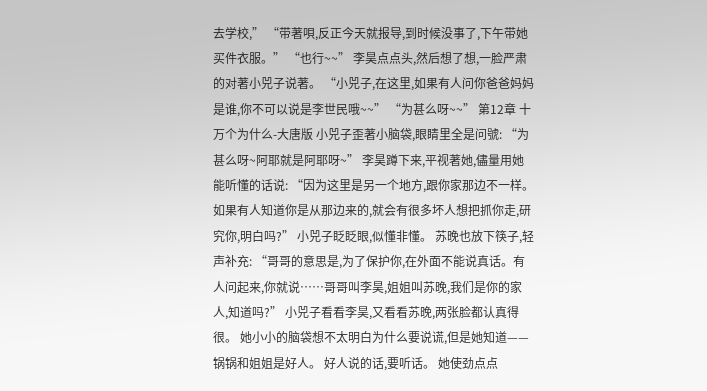去学校,” “带著唄,反正今天就报导,到时候没事了,下午带她买件衣服。” “也行~~” 李昊点点头,然后想了想,一脸严肃的对著小兕子说著。 “小兕子,在这里,如果有人问你爸爸妈妈是谁,你不可以说是李世民哦~~” “为甚么呀~~” 第12章 十万个为什么-大唐版 小兕子歪著小脑袋,眼睛里全是问號: “为甚么呀~阿耶就是阿耶呀~” 李昊蹲下来,平视著她,儘量用她能听懂的话说: “因为这里是另一个地方,跟你家那边不一样。如果有人知道你是从那边来的,就会有很多坏人想把抓你走,研究你,明白吗?” 小兕子眨眨眼,似懂非懂。 苏晚也放下筷子,轻声补充: “哥哥的意思是,为了保护你,在外面不能说真话。有人问起来,你就说……哥哥叫李昊,姐姐叫苏晚,我们是你的家人,知道吗?” 小兕子看看李昊,又看看苏晚,两张脸都认真得很。 她小小的脑袋想不太明白为什么要说谎,但是她知道—— 锅锅和姐姐是好人。 好人说的话,要听话。 她使劲点点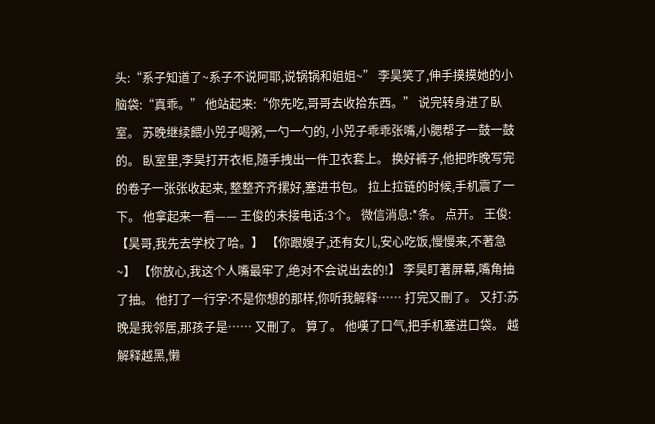头:“系子知道了~系子不说阿耶,说锅锅和姐姐~” 李昊笑了,伸手摸摸她的小脑袋:“真乖。” 他站起来:“你先吃,哥哥去收拾东西。” 说完转身进了臥室。 苏晚继续餵小兕子喝粥,一勺一勺的, 小兕子乖乖张嘴,小腮帮子一鼓一鼓的。 臥室里,李昊打开衣柜,隨手拽出一件卫衣套上。 换好裤子,他把昨晚写完的卷子一张张收起来, 整整齐齐摞好,塞进书包。 拉上拉链的时候,手机震了一下。 他拿起来一看—— 王俊的未接电话:3个。 微信消息:*条。 点开。 王俊:【昊哥,我先去学校了哈。】 【你跟嫂子,还有女儿,安心吃饭,慢慢来,不著急~】 【你放心,我这个人嘴最牢了,绝对不会说出去的!】 李昊盯著屏幕,嘴角抽了抽。 他打了一行字:不是你想的那样,你听我解释…… 打完又刪了。 又打:苏晚是我邻居,那孩子是…… 又刪了。 算了。 他嘆了口气,把手机塞进口袋。 越解释越黑,懒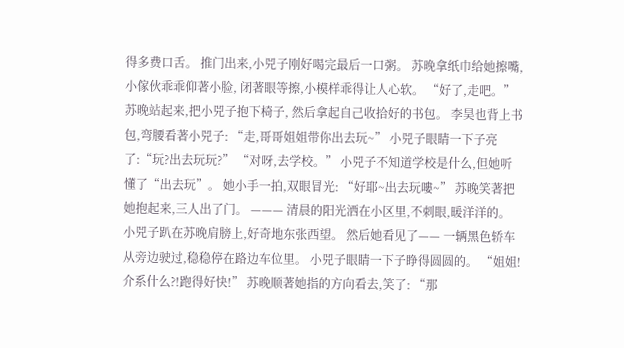得多费口舌。 推门出来,小兕子刚好喝完最后一口粥。 苏晚拿纸巾给她擦嘴,小傢伙乖乖仰著小脸, 闭著眼等擦,小模样乖得让人心软。 “好了,走吧。” 苏晚站起来,把小兕子抱下椅子, 然后拿起自己收拾好的书包。 李昊也背上书包,弯腰看著小兕子: “走,哥哥姐姐带你出去玩~” 小兕子眼睛一下子亮了:“玩?出去玩玩?” “对呀,去学校。” 小兕子不知道学校是什么,但她听懂了“出去玩”。 她小手一拍,双眼冒光: “好耶~出去玩嘍~” 苏晚笑著把她抱起来,三人出了门。 ——— 清晨的阳光洒在小区里,不刺眼,暖洋洋的。 小兕子趴在苏晚肩膀上,好奇地东张西望。 然后她看见了—— 一辆黑色轿车从旁边驶过,稳稳停在路边车位里。 小兕子眼睛一下子睁得圆圆的。 “姐姐!介系什么?!跑得好快!” 苏晚顺著她指的方向看去,笑了: “那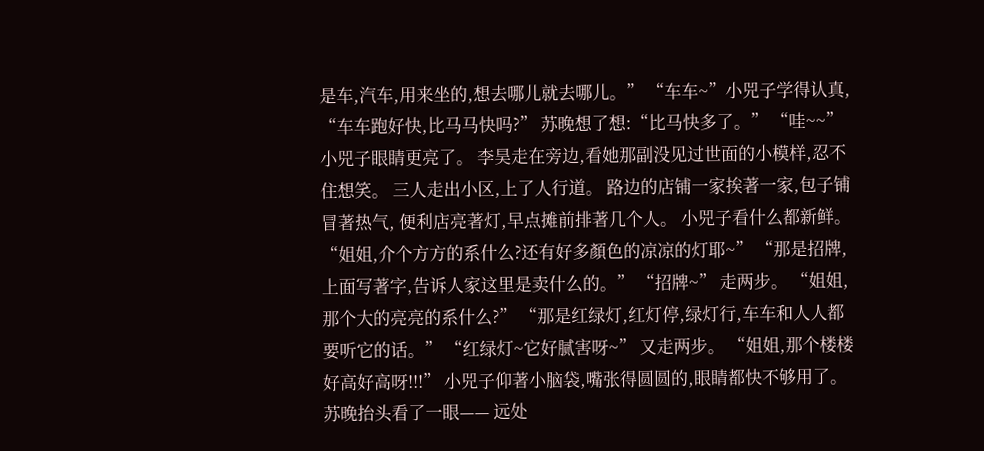是车,汽车,用来坐的,想去哪儿就去哪儿。” “车车~”小兕子学得认真, “车车跑好快,比马马快吗?” 苏晚想了想:“比马快多了。” “哇~~” 小兕子眼睛更亮了。 李昊走在旁边,看她那副没见过世面的小模样,忍不住想笑。 三人走出小区,上了人行道。 路边的店铺一家挨著一家,包子铺冒著热气, 便利店亮著灯,早点摊前排著几个人。 小兕子看什么都新鲜。 “姐姐,介个方方的系什么?还有好多顏色的凉凉的灯耶~” “那是招牌,上面写著字,告诉人家这里是卖什么的。” “招牌~” 走两步。 “姐姐,那个大的亮亮的系什么?” “那是红绿灯,红灯停,绿灯行,车车和人人都要听它的话。” “红绿灯~它好腻害呀~” 又走两步。 “姐姐,那个楼楼好高好高呀!!!” 小兕子仰著小脑袋,嘴张得圆圆的,眼睛都快不够用了。 苏晚抬头看了一眼—— 远处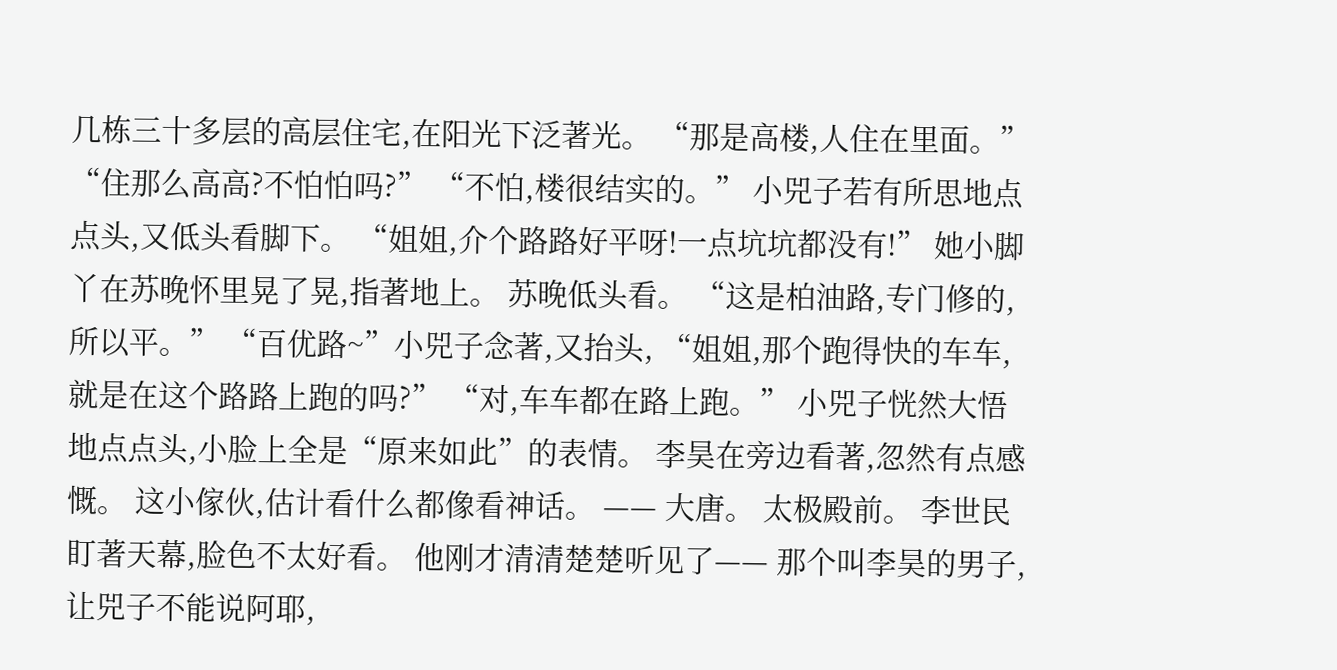几栋三十多层的高层住宅,在阳光下泛著光。 “那是高楼,人住在里面。” “住那么高高?不怕怕吗?” “不怕,楼很结实的。” 小兕子若有所思地点点头,又低头看脚下。 “姐姐,介个路路好平呀!一点坑坑都没有!” 她小脚丫在苏晚怀里晃了晃,指著地上。 苏晚低头看。 “这是柏油路,专门修的,所以平。” “百优路~”小兕子念著,又抬头, “姐姐,那个跑得快的车车,就是在这个路路上跑的吗?” “对,车车都在路上跑。” 小兕子恍然大悟地点点头,小脸上全是“原来如此”的表情。 李昊在旁边看著,忽然有点感慨。 这小傢伙,估计看什么都像看神话。 —— 大唐。 太极殿前。 李世民盯著天幕,脸色不太好看。 他刚才清清楚楚听见了—— 那个叫李昊的男子,让兕子不能说阿耶,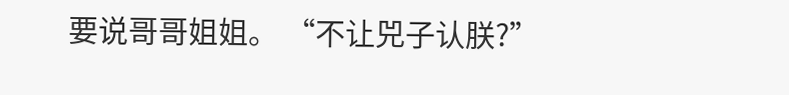要说哥哥姐姐。 “不让兕子认朕?”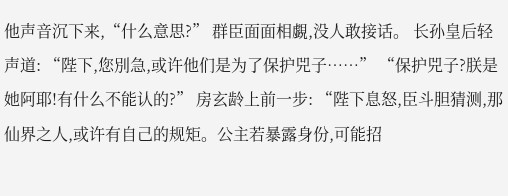他声音沉下来,“什么意思?” 群臣面面相覷,没人敢接话。 长孙皇后轻声道: “陛下,您別急,或许他们是为了保护兕子……” “保护兕子?朕是她阿耶!有什么不能认的?” 房玄龄上前一步: “陛下息怒,臣斗胆猜测,那仙界之人,或许有自己的规矩。公主若暴露身份,可能招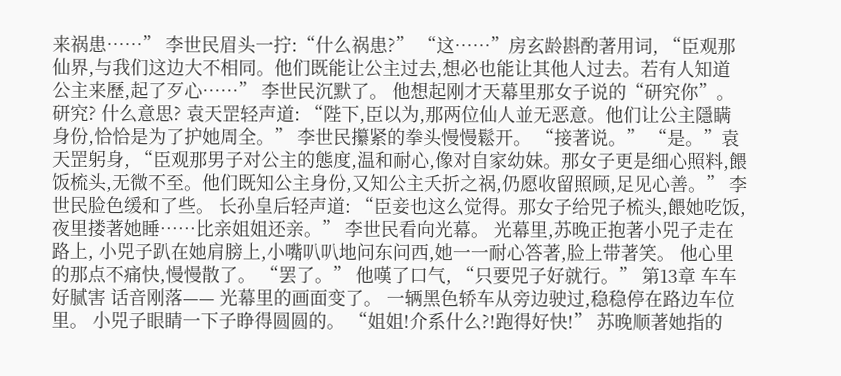来祸患……” 李世民眉头一拧:“什么祸患?” “这……”房玄龄斟酌著用词, “臣观那仙界,与我们这边大不相同。他们既能让公主过去,想必也能让其他人过去。若有人知道公主来歷,起了歹心……” 李世民沉默了。 他想起刚才天幕里那女子说的“研究你”。 研究? 什么意思? 袁天罡轻声道: “陛下,臣以为,那两位仙人並无恶意。他们让公主隱瞒身份,恰恰是为了护她周全。” 李世民攥紧的拳头慢慢鬆开。 “接著说。” “是。”袁天罡躬身, “臣观那男子对公主的態度,温和耐心,像对自家幼妹。那女子更是细心照料,餵饭梳头,无微不至。他们既知公主身份,又知公主夭折之祸,仍愿收留照顾,足见心善。” 李世民脸色缓和了些。 长孙皇后轻声道: “臣妾也这么觉得。那女子给兕子梳头,餵她吃饭,夜里搂著她睡……比亲姐姐还亲。” 李世民看向光幕。 光幕里,苏晚正抱著小兕子走在路上, 小兕子趴在她肩膀上,小嘴叭叭地问东问西,她一一耐心答著,脸上带著笑。 他心里的那点不痛快,慢慢散了。 “罢了。” 他嘆了口气, “只要兕子好就行。” 第13章 车车好腻害 话音刚落—— 光幕里的画面变了。 一辆黑色轿车从旁边驶过,稳稳停在路边车位里。 小兕子眼睛一下子睁得圆圆的。 “姐姐!介系什么?!跑得好快!” 苏晚顺著她指的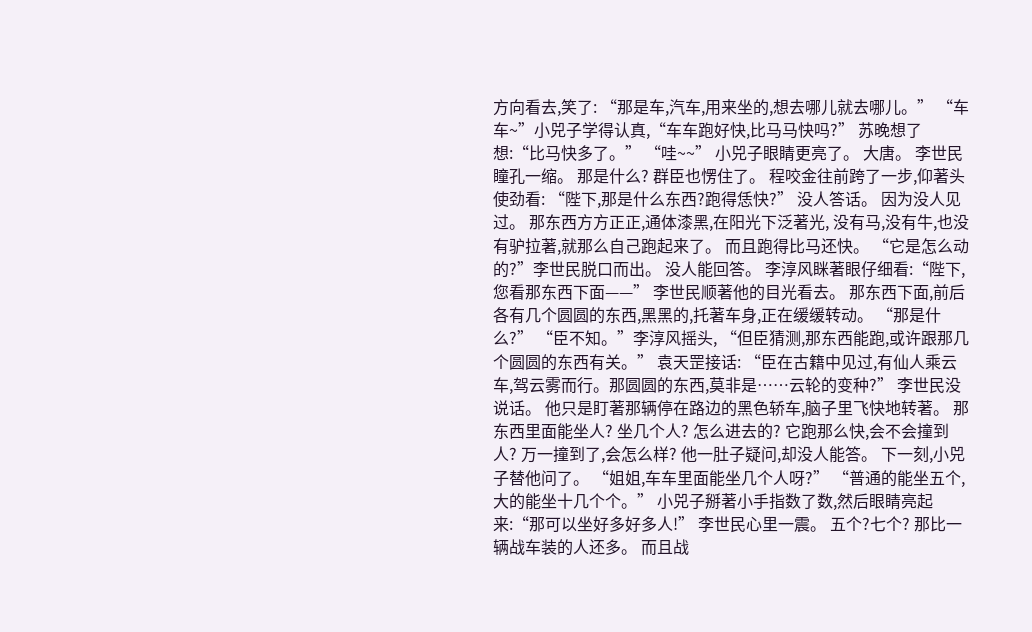方向看去,笑了: “那是车,汽车,用来坐的,想去哪儿就去哪儿。” “车车~”小兕子学得认真,“车车跑好快,比马马快吗?” 苏晚想了想:“比马快多了。” “哇~~” 小兕子眼睛更亮了。 大唐。 李世民瞳孔一缩。 那是什么? 群臣也愣住了。 程咬金往前跨了一步,仰著头使劲看: “陛下,那是什么东西?跑得恁快?” 没人答话。 因为没人见过。 那东西方方正正,通体漆黑,在阳光下泛著光, 没有马,没有牛,也没有驴拉著,就那么自己跑起来了。 而且跑得比马还快。 “它是怎么动的?”李世民脱口而出。 没人能回答。 李淳风眯著眼仔细看:“陛下,您看那东西下面——” 李世民顺著他的目光看去。 那东西下面,前后各有几个圆圆的东西,黑黑的,托著车身,正在缓缓转动。 “那是什么?” “臣不知。”李淳风摇头, “但臣猜测,那东西能跑,或许跟那几个圆圆的东西有关。” 袁天罡接话: “臣在古籍中见过,有仙人乘云车,驾云雾而行。那圆圆的东西,莫非是……云轮的变种?” 李世民没说话。 他只是盯著那辆停在路边的黑色轿车,脑子里飞快地转著。 那东西里面能坐人? 坐几个人? 怎么进去的? 它跑那么快,会不会撞到人? 万一撞到了,会怎么样? 他一肚子疑问,却没人能答。 下一刻,小兕子替他问了。 “姐姐,车车里面能坐几个人呀?” “普通的能坐五个,大的能坐十几个个。” 小兕子掰著小手指数了数,然后眼睛亮起来:“那可以坐好多好多人!” 李世民心里一震。 五个?七个? 那比一辆战车装的人还多。 而且战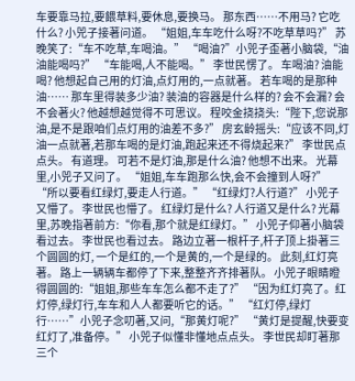车要靠马拉,要餵草料,要休息,要换马。 那东西……不用马? 它吃什么? 小兕子接著问道。 “姐姐,车车吃什么呀?不吃草草吗?” 苏晚笑了:“车不吃草,车喝油。” “喝油?”小兕子歪著小脑袋,“油油能喝吗?” “车能喝,人不能喝。” 李世民愣了。 车喝油? 油能喝? 他想起自己用的灯油,点灯用的,一点就著。 若车喝的是那种油…… 那车里得装多少油? 装油的容器是什么样的? 会不会漏? 会不会著火? 他越想越觉得不可思议。 程咬金挠挠头:“陛下,您说那油,是不是跟咱们点灯用的油差不多?” 房玄龄摇头:“应该不同,灯油一点就著,若那车喝的是灯油,跑起来还不得烧起来?” 李世民点点头。 有道理。 可若不是灯油,那是什么油? 他想不出来。 光幕里,小兕子又问了。 “姐姐,车车跑那么快,会不会撞到人呀?” “所以要看红绿灯,要走人行道。” “红绿灯?人行道?” 小兕子又懵了。 李世民也懵了。 红绿灯是什么? 人行道又是什么? 光幕里,苏晚指著前方:“你看,那个就是红绿灯。” 小兕子仰著小脑袋看过去。 李世民也看过去。 路边立著一根杆子,杆子顶上掛著三个圆圆的灯, 一个是红的,一个是黄的,一个是绿的。 此刻,红灯亮著。 路上一辆辆车都停了下来,整整齐齐排著队。 小兕子眼睛瞪得圆圆的:“姐姐,那些车车怎么都不走了?” “因为红灯亮了。红灯停,绿灯行,车车和人人都要听它的话。” “红灯停,绿灯行……”小兕子念叨著,又问,“那黄灯呢?” “黄灯是提醒,快要变红灯了,准备停。” 小兕子似懂非懂地点点头。 李世民却盯著那三个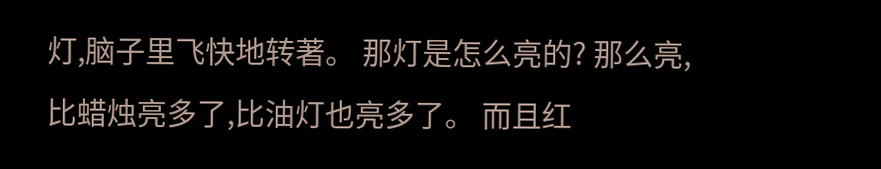灯,脑子里飞快地转著。 那灯是怎么亮的? 那么亮,比蜡烛亮多了,比油灯也亮多了。 而且红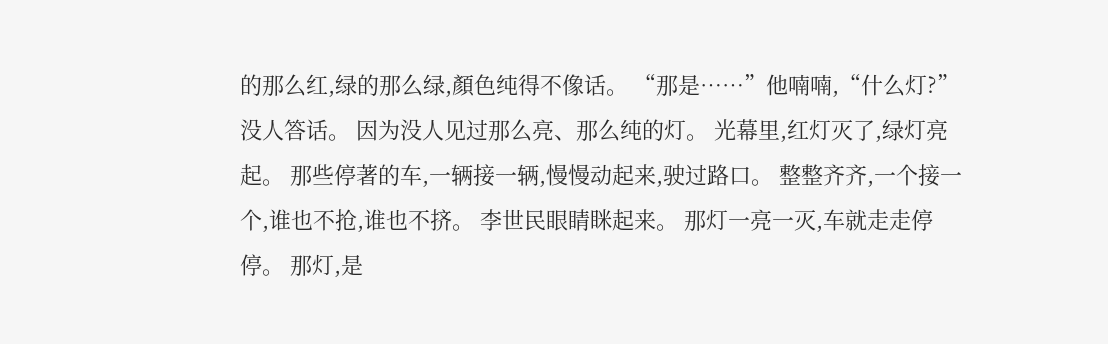的那么红,绿的那么绿,顏色纯得不像话。 “那是……”他喃喃,“什么灯?” 没人答话。 因为没人见过那么亮、那么纯的灯。 光幕里,红灯灭了,绿灯亮起。 那些停著的车,一辆接一辆,慢慢动起来,驶过路口。 整整齐齐,一个接一个,谁也不抢,谁也不挤。 李世民眼睛眯起来。 那灯一亮一灭,车就走走停停。 那灯,是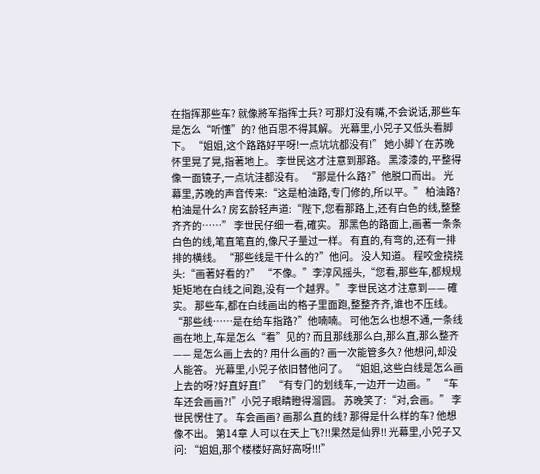在指挥那些车? 就像將军指挥士兵? 可那灯没有嘴,不会说话,那些车是怎么“听懂”的? 他百思不得其解。 光幕里,小兕子又低头看脚下。 “姐姐,这个路路好平呀!一点坑坑都没有!” 她小脚丫在苏晚怀里晃了晃,指著地上。 李世民这才注意到那路。 黑漆漆的,平整得像一面镜子,一点坑洼都没有。 “那是什么路?”他脱口而出。 光幕里,苏晚的声音传来:“这是柏油路,专门修的,所以平。” 柏油路? 柏油是什么? 房玄龄轻声道:“陛下,您看那路上,还有白色的线,整整齐齐的……” 李世民仔细一看,確实。 那黑色的路面上,画著一条条白色的线,笔直笔直的,像尺子量过一样。 有直的,有弯的,还有一排排的横线。 “那些线是干什么的?”他问。 没人知道。 程咬金挠挠头:“画著好看的?” “不像。”李淳风摇头,“您看,那些车,都规规矩矩地在白线之间跑,没有一个越界。” 李世民这才注意到—— 確实。 那些车,都在白线画出的格子里面跑,整整齐齐,谁也不压线。 “那些线……是在给车指路?”他喃喃。 可他怎么也想不通,一条线画在地上,车是怎么“看”见的? 而且那线那么白,那么直,那么整齐—— 是怎么画上去的? 用什么画的? 画一次能管多久? 他想问,却没人能答。 光幕里,小兕子依旧替他问了。 “姐姐,这些白线是怎么画上去的呀?好直好直!” “有专门的划线车,一边开一边画。” “车车还会画画?!”小兕子眼睛瞪得溜圆。 苏晚笑了:“对,会画。” 李世民愣住了。 车会画画? 画那么直的线? 那得是什么样的车? 他想像不出。 第14章 人可以在天上飞?!!果然是仙界!! 光幕里,小兕子又问: “姐姐,那个楼楼好高好高呀!!!”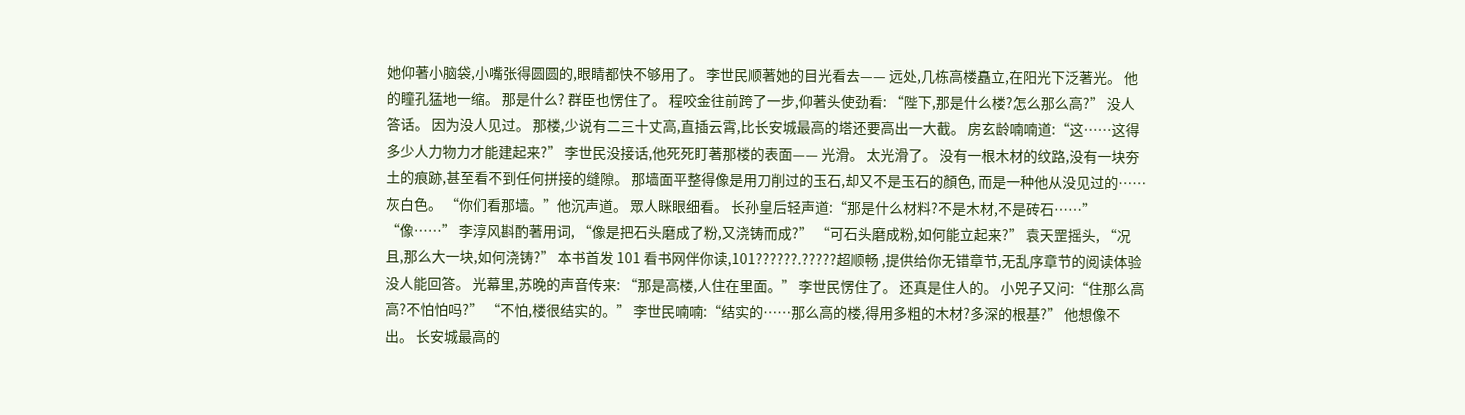她仰著小脑袋,小嘴张得圆圆的,眼睛都快不够用了。 李世民顺著她的目光看去—— 远处,几栋高楼矗立,在阳光下泛著光。 他的瞳孔猛地一缩。 那是什么? 群臣也愣住了。 程咬金往前跨了一步,仰著头使劲看: “陛下,那是什么楼?怎么那么高?” 没人答话。 因为没人见过。 那楼,少说有二三十丈高,直插云霄,比长安城最高的塔还要高出一大截。 房玄龄喃喃道:“这……这得多少人力物力才能建起来?” 李世民没接话,他死死盯著那楼的表面—— 光滑。 太光滑了。 没有一根木材的纹路,没有一块夯土的痕跡,甚至看不到任何拼接的缝隙。 那墙面平整得像是用刀削过的玉石,却又不是玉石的顏色, 而是一种他从没见过的……灰白色。 “你们看那墙。”他沉声道。 眾人眯眼细看。 长孙皇后轻声道:“那是什么材料?不是木材,不是砖石……” “像……” 李淳风斟酌著用词, “像是把石头磨成了粉,又浇铸而成?” “可石头磨成粉,如何能立起来?” 袁天罡摇头, “况且,那么大一块,如何浇铸?” 本书首发 101 看书网伴你读,101??????.?????超顺畅 ,提供给你无错章节,无乱序章节的阅读体验 没人能回答。 光幕里,苏晚的声音传来: “那是高楼,人住在里面。” 李世民愣住了。 还真是住人的。 小兕子又问:“住那么高高?不怕怕吗?” “不怕,楼很结实的。” 李世民喃喃:“结实的……那么高的楼,得用多粗的木材?多深的根基?” 他想像不出。 长安城最高的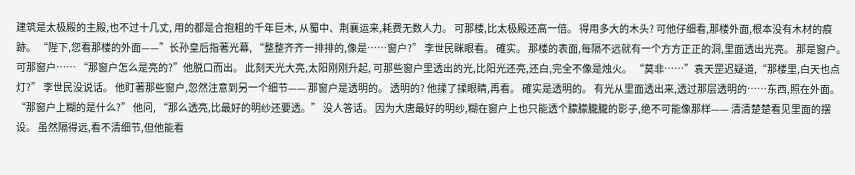建筑是太极殿的主殿,也不过十几丈, 用的都是合抱粗的千年巨木, 从蜀中、荆襄运来,耗费无数人力。 可那楼,比太极殿还高一倍。 得用多大的木头? 可他仔细看,那楼外面,根本没有木材的痕跡。 “陛下,您看那楼的外面——”长孙皇后指著光幕, “整整齐齐一排排的,像是……窗户?” 李世民眯眼看。 確实。 那楼的表面,每隔不远就有一个方方正正的洞,里面透出光亮。 那是窗户。 可那窗户…… “那窗户怎么是亮的?”他脱口而出。 此刻天光大亮,太阳刚刚升起, 可那些窗户里透出的光,比阳光还亮,还白,完全不像是烛火。 “莫非……”袁天罡迟疑道,“那楼里,白天也点灯?” 李世民没说话。 他盯著那些窗户,忽然注意到另一个细节—— 那窗户是透明的。 透明的? 他揉了揉眼睛,再看。 確实是透明的。 有光从里面透出来,透过那层透明的……东西,照在外面。 “那窗户上糊的是什么?” 他问, “那么透亮,比最好的明纱还要透。” 没人答话。 因为大唐最好的明纱,糊在窗户上也只能透个朦朦朧朧的影子,绝不可能像那样—— 清清楚楚看见里面的摆设。 虽然隔得远,看不清细节,但他能看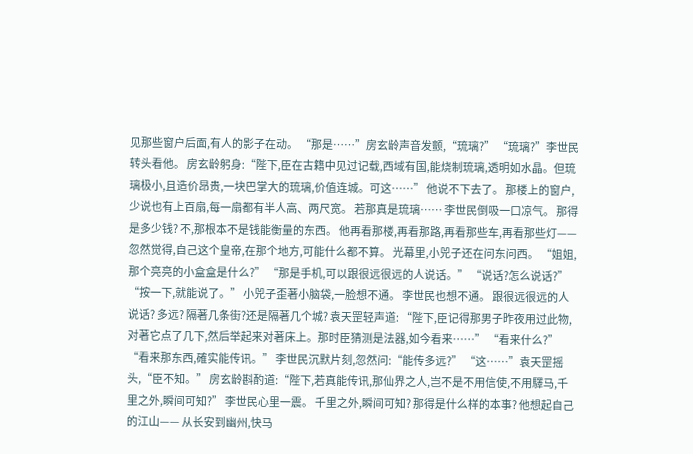见那些窗户后面,有人的影子在动。 “那是……”房玄龄声音发颤,“琉璃?” “琉璃?”李世民转头看他。 房玄龄躬身:“陛下,臣在古籍中见过记载,西域有国,能烧制琉璃,透明如水晶。但琉璃极小,且造价昂贵,一块巴掌大的琉璃,价值连城。可这……” 他说不下去了。 那楼上的窗户,少说也有上百扇,每一扇都有半人高、两尺宽。 若那真是琉璃…… 李世民倒吸一口凉气。 那得是多少钱? 不,那根本不是钱能衡量的东西。 他再看那楼,再看那路,再看那些车,再看那些灯—— 忽然觉得,自己这个皇帝,在那个地方,可能什么都不算。 光幕里,小兕子还在问东问西。 “姐姐,那个亮亮的小盒盒是什么?” “那是手机,可以跟很远很远的人说话。” “说话?怎么说话?” “按一下,就能说了。” 小兕子歪著小脑袋,一脸想不通。 李世民也想不通。 跟很远很远的人说话? 多远? 隔著几条街?还是隔著几个城? 袁天罡轻声道: “陛下,臣记得那男子昨夜用过此物,对著它点了几下,然后举起来对著床上。那时臣猜测是法器,如今看来……” “看来什么?” “看来那东西,確实能传讯。” 李世民沉默片刻,忽然问:“能传多远?” “这……”袁天罡摇头,“臣不知。” 房玄龄斟酌道:“陛下,若真能传讯,那仙界之人,岂不是不用信使,不用驛马,千里之外,瞬间可知?” 李世民心里一震。 千里之外,瞬间可知? 那得是什么样的本事? 他想起自己的江山—— 从长安到幽州,快马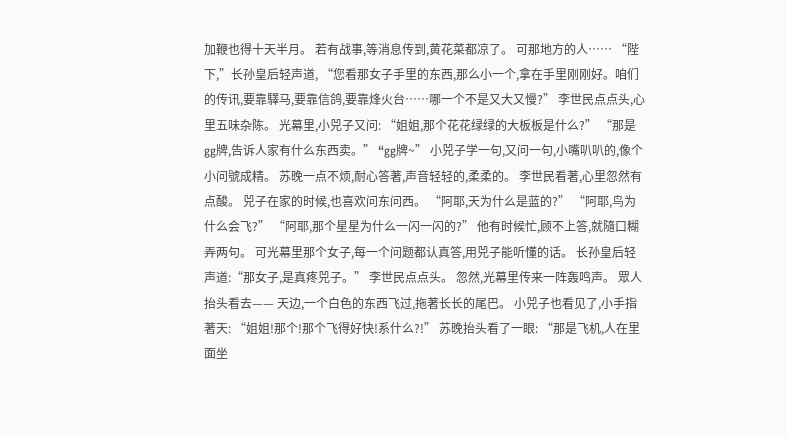加鞭也得十天半月。 若有战事,等消息传到,黄花菜都凉了。 可那地方的人…… “陛下,”长孙皇后轻声道, “您看那女子手里的东西,那么小一个,拿在手里刚刚好。咱们的传讯,要靠驛马,要靠信鸽,要靠烽火台……哪一个不是又大又慢?” 李世民点点头,心里五味杂陈。 光幕里,小兕子又问: “姐姐,那个花花绿绿的大板板是什么?” “那是gg牌,告诉人家有什么东西卖。” “gg牌~” 小兕子学一句,又问一句,小嘴叭叭的,像个小问號成精。 苏晚一点不烦,耐心答著,声音轻轻的,柔柔的。 李世民看著,心里忽然有点酸。 兕子在家的时候,也喜欢问东问西。 “阿耶,天为什么是蓝的?” “阿耶,鸟为什么会飞?” “阿耶,那个星星为什么一闪一闪的?” 他有时候忙,顾不上答,就隨口糊弄两句。 可光幕里那个女子,每一个问题都认真答,用兕子能听懂的话。 长孙皇后轻声道:“那女子,是真疼兕子。” 李世民点点头。 忽然,光幕里传来一阵轰鸣声。 眾人抬头看去—— 天边,一个白色的东西飞过,拖著长长的尾巴。 小兕子也看见了,小手指著天: “姐姐!那个!那个飞得好快!系什么?!” 苏晚抬头看了一眼: “那是飞机,人在里面坐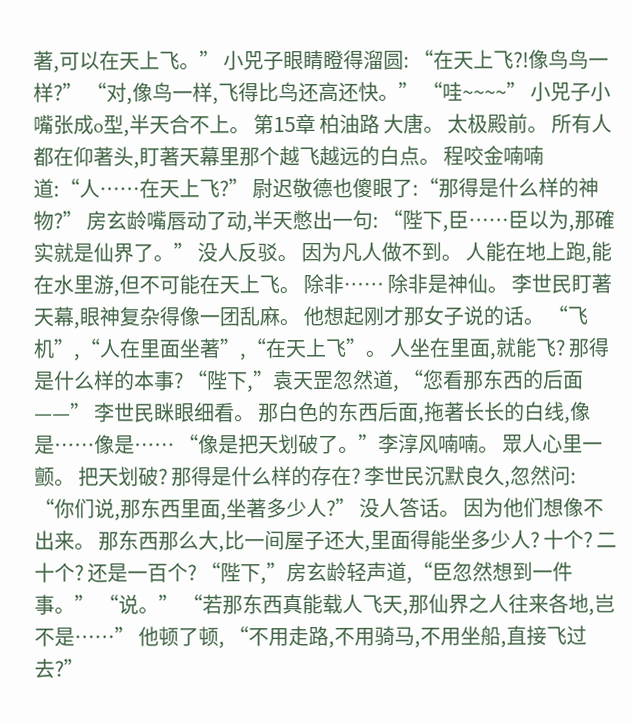著,可以在天上飞。” 小兕子眼睛瞪得溜圆: “在天上飞?!像鸟鸟一样?” “对,像鸟一样,飞得比鸟还高还快。” “哇~~~~” 小兕子小嘴张成o型,半天合不上。 第15章 柏油路 大唐。 太极殿前。 所有人都在仰著头,盯著天幕里那个越飞越远的白点。 程咬金喃喃道:“人……在天上飞?” 尉迟敬德也傻眼了:“那得是什么样的神物?” 房玄龄嘴唇动了动,半天憋出一句: “陛下,臣……臣以为,那確实就是仙界了。” 没人反驳。 因为凡人做不到。 人能在地上跑,能在水里游,但不可能在天上飞。 除非…… 除非是神仙。 李世民盯著天幕,眼神复杂得像一团乱麻。 他想起刚才那女子说的话。 “飞机”,“人在里面坐著”,“在天上飞”。 人坐在里面,就能飞? 那得是什么样的本事? “陛下,”袁天罡忽然道, “您看那东西的后面——” 李世民眯眼细看。 那白色的东西后面,拖著长长的白线,像是……像是…… “像是把天划破了。”李淳风喃喃。 眾人心里一颤。 把天划破? 那得是什么样的存在? 李世民沉默良久,忽然问: “你们说,那东西里面,坐著多少人?” 没人答话。 因为他们想像不出来。 那东西那么大,比一间屋子还大,里面得能坐多少人? 十个? 二十个? 还是一百个? “陛下,”房玄龄轻声道,“臣忽然想到一件事。” “说。” “若那东西真能载人飞天,那仙界之人往来各地,岂不是……” 他顿了顿, “不用走路,不用骑马,不用坐船,直接飞过去?”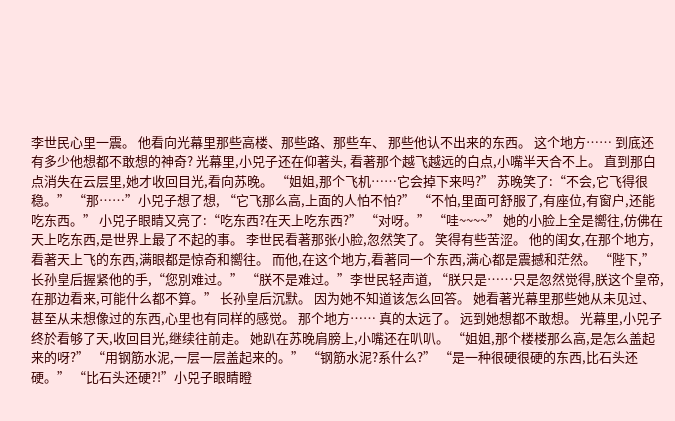李世民心里一震。 他看向光幕里那些高楼、那些路、那些车、 那些他认不出来的东西。 这个地方…… 到底还有多少他想都不敢想的神奇? 光幕里,小兕子还在仰著头, 看著那个越飞越远的白点,小嘴半天合不上。 直到那白点消失在云层里,她才收回目光,看向苏晚。 “姐姐,那个飞机……它会掉下来吗?” 苏晚笑了:“不会,它飞得很稳。” “那……”小兕子想了想, “它飞那么高,上面的人怕不怕?” “不怕,里面可舒服了,有座位,有窗户,还能吃东西。” 小兕子眼睛又亮了:“吃东西?在天上吃东西?” “对呀。” “哇~~~~” 她的小脸上全是嚮往,仿佛在天上吃东西,是世界上最了不起的事。 李世民看著那张小脸,忽然笑了。 笑得有些苦涩。 他的闺女,在那个地方,看著天上飞的东西,满眼都是惊奇和嚮往。 而他,在这个地方,看著同一个东西,满心都是震撼和茫然。 “陛下,”长孙皇后握紧他的手,“您別难过。” “朕不是难过。”李世民轻声道, “朕只是……只是忽然觉得,朕这个皇帝,在那边看来,可能什么都不算。” 长孙皇后沉默。 因为她不知道该怎么回答。 她看著光幕里那些她从未见过、甚至从未想像过的东西,心里也有同样的感觉。 那个地方…… 真的太远了。 远到她想都不敢想。 光幕里,小兕子终於看够了天,收回目光,继续往前走。 她趴在苏晚肩膀上,小嘴还在叭叭。 “姐姐,那个楼楼那么高,是怎么盖起来的呀?” “用钢筋水泥,一层一层盖起来的。” “钢筋水泥?系什么?” “是一种很硬很硬的东西,比石头还硬。” “比石头还硬?!”小兕子眼睛瞪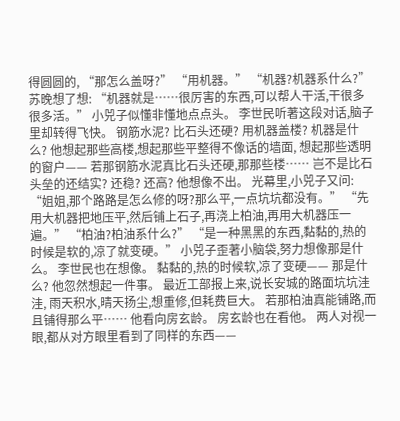得圆圆的, “那怎么盖呀?” “用机器。” “机器?机器系什么?” 苏晚想了想: “机器就是……很厉害的东西,可以帮人干活,干很多很多活。” 小兕子似懂非懂地点点头。 李世民听著这段对话,脑子里却转得飞快。 钢筋水泥? 比石头还硬? 用机器盖楼? 机器是什么? 他想起那些高楼,想起那些平整得不像话的墙面, 想起那些透明的窗户—— 若那钢筋水泥真比石头还硬,那那些楼…… 岂不是比石头垒的还结实? 还稳? 还高? 他想像不出。 光幕里,小兕子又问: “姐姐,那个路路是怎么修的呀?那么平,一点坑坑都没有。” “先用大机器把地压平,然后铺上石子,再浇上柏油,再用大机器压一遍。” “柏油?柏油系什么?” “是一种黑黑的东西,黏黏的,热的时候是软的,凉了就变硬。” 小兕子歪著小脑袋,努力想像那是什么。 李世民也在想像。 黏黏的,热的时候软,凉了变硬—— 那是什么? 他忽然想起一件事。 最近工部报上来,说长安城的路面坑坑洼洼, 雨天积水,晴天扬尘,想重修,但耗费巨大。 若那柏油真能铺路,而且铺得那么平…… 他看向房玄龄。 房玄龄也在看他。 两人对视一眼,都从对方眼里看到了同样的东西——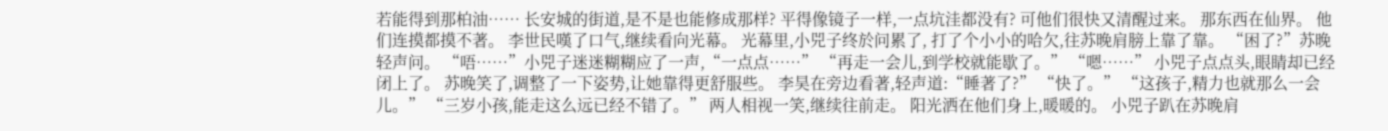若能得到那柏油…… 长安城的街道,是不是也能修成那样? 平得像镜子一样,一点坑洼都没有? 可他们很快又清醒过来。 那东西在仙界。 他们连摸都摸不著。 李世民嘆了口气,继续看向光幕。 光幕里,小兕子终於问累了, 打了个小小的哈欠,往苏晚肩膀上靠了靠。 “困了?”苏晚轻声问。 “唔……”小兕子迷迷糊糊应了一声,“一点点……” “再走一会儿,到学校就能歇了。” “嗯……” 小兕子点点头,眼睛却已经闭上了。 苏晚笑了,调整了一下姿势,让她靠得更舒服些。 李昊在旁边看著,轻声道:“睡著了?” “快了。” “这孩子,精力也就那么一会儿。” “三岁小孩,能走这么远已经不错了。” 两人相视一笑,继续往前走。 阳光洒在他们身上,暖暖的。 小兕子趴在苏晚肩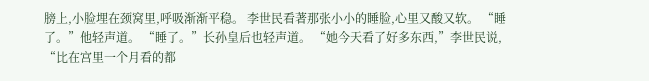膀上,小脸埋在颈窝里,呼吸渐渐平稳。 李世民看著那张小小的睡脸,心里又酸又软。 “睡了。”他轻声道。 “睡了。”长孙皇后也轻声道。 “她今天看了好多东西,”李世民说, “比在宫里一个月看的都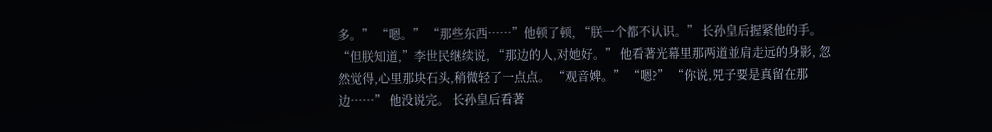多。” “嗯。” “那些东西……”他顿了顿, “朕一个都不认识。” 长孙皇后握紧他的手。 “但朕知道,”李世民继续说, “那边的人,对她好。” 他看著光幕里那两道並肩走远的身影, 忽然觉得,心里那块石头,稍微轻了一点点。 “观音婢。” “嗯?” “你说,兕子要是真留在那边……” 他没说完。 长孙皇后看著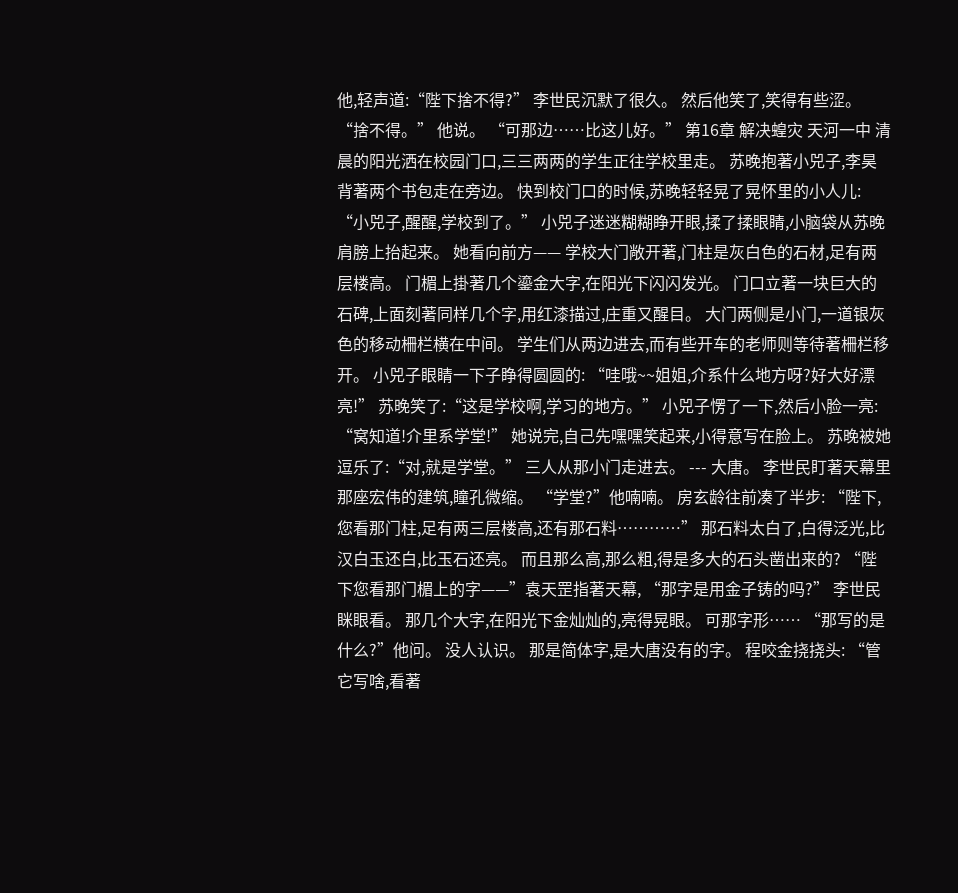他,轻声道:“陛下捨不得?” 李世民沉默了很久。 然后他笑了,笑得有些涩。 “捨不得。” 他说。 “可那边……比这儿好。” 第16章 解决蝗灾 天河一中 清晨的阳光洒在校园门口,三三两两的学生正往学校里走。 苏晚抱著小兕子,李昊背著两个书包走在旁边。 快到校门口的时候,苏晚轻轻晃了晃怀里的小人儿: “小兕子,醒醒,学校到了。” 小兕子迷迷糊糊睁开眼,揉了揉眼睛,小脑袋从苏晚肩膀上抬起来。 她看向前方—— 学校大门敞开著,门柱是灰白色的石材,足有两层楼高。 门楣上掛著几个鎏金大字,在阳光下闪闪发光。 门口立著一块巨大的石碑,上面刻著同样几个字,用红漆描过,庄重又醒目。 大门两侧是小门,一道银灰色的移动柵栏横在中间。 学生们从两边进去,而有些开车的老师则等待著柵栏移开。 小兕子眼睛一下子睁得圆圆的: “哇哦~~姐姐,介系什么地方呀?好大好漂亮!” 苏晚笑了:“这是学校啊,学习的地方。” 小兕子愣了一下,然后小脸一亮: “窝知道!介里系学堂!” 她说完,自己先嘿嘿笑起来,小得意写在脸上。 苏晚被她逗乐了:“对,就是学堂。” 三人从那小门走进去。 --- 大唐。 李世民盯著天幕里那座宏伟的建筑,瞳孔微缩。 “学堂?”他喃喃。 房玄龄往前凑了半步: “陛下,您看那门柱,足有两三层楼高,还有那石料…………” 那石料太白了,白得泛光,比汉白玉还白,比玉石还亮。 而且那么高,那么粗,得是多大的石头凿出来的? “陛下您看那门楣上的字——”袁天罡指著天幕, “那字是用金子铸的吗?” 李世民眯眼看。 那几个大字,在阳光下金灿灿的,亮得晃眼。 可那字形…… “那写的是什么?”他问。 没人认识。 那是简体字,是大唐没有的字。 程咬金挠挠头: “管它写啥,看著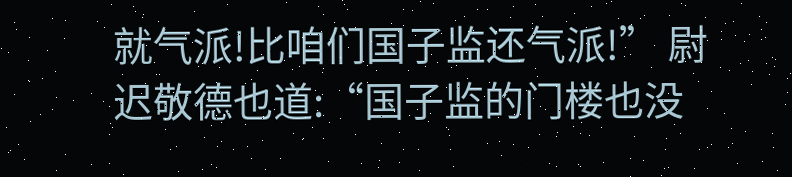就气派!比咱们国子监还气派!” 尉迟敬德也道:“国子监的门楼也没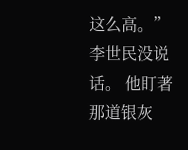这么高。” 李世民没说话。 他盯著那道银灰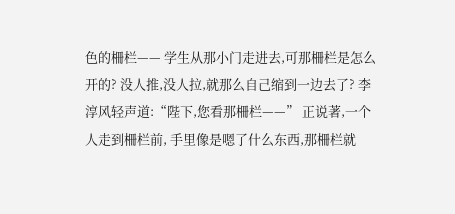色的柵栏—— 学生从那小门走进去,可那柵栏是怎么开的? 没人推,没人拉,就那么自己缩到一边去了? 李淳风轻声道:“陛下,您看那柵栏——” 正说著,一个人走到柵栏前, 手里像是嗯了什么东西,那柵栏就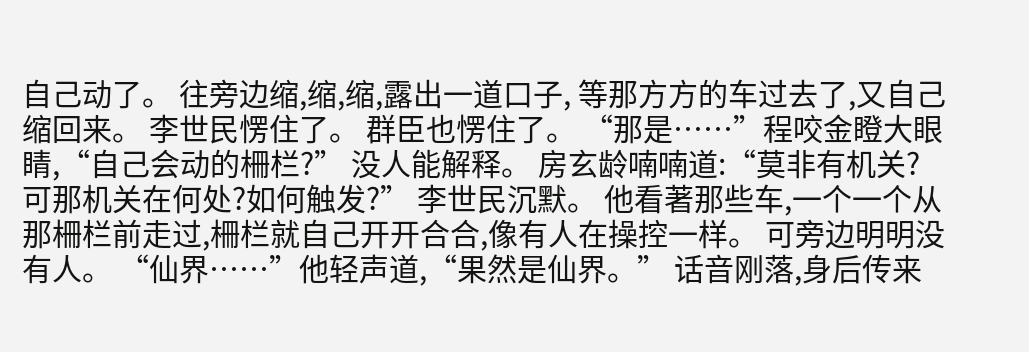自己动了。 往旁边缩,缩,缩,露出一道口子, 等那方方的车过去了,又自己缩回来。 李世民愣住了。 群臣也愣住了。 “那是……”程咬金瞪大眼睛,“自己会动的柵栏?” 没人能解释。 房玄龄喃喃道:“莫非有机关?可那机关在何处?如何触发?” 李世民沉默。 他看著那些车,一个一个从那柵栏前走过,柵栏就自己开开合合,像有人在操控一样。 可旁边明明没有人。 “仙界……”他轻声道,“果然是仙界。” 话音刚落,身后传来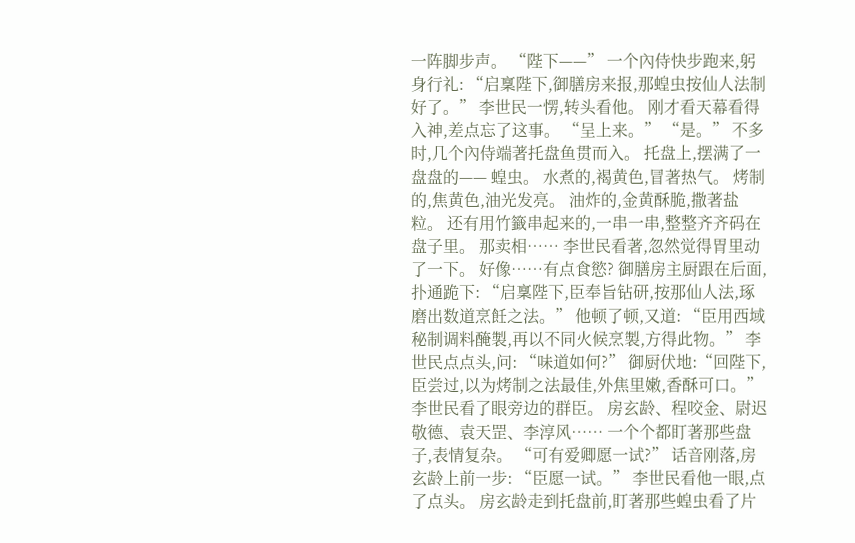一阵脚步声。 “陛下——” 一个內侍快步跑来,躬身行礼: “启稟陛下,御膳房来报,那蝗虫按仙人法制好了。” 李世民一愣,转头看他。 刚才看天幕看得入神,差点忘了这事。 “呈上来。” “是。” 不多时,几个內侍端著托盘鱼贯而入。 托盘上,摆满了一盘盘的—— 蝗虫。 水煮的,褐黄色,冒著热气。 烤制的,焦黄色,油光发亮。 油炸的,金黄酥脆,撒著盐粒。 还有用竹籤串起来的,一串一串,整整齐齐码在盘子里。 那卖相…… 李世民看著,忽然觉得胃里动了一下。 好像……有点食慾? 御膳房主厨跟在后面,扑通跪下: “启稟陛下,臣奉旨钻研,按那仙人法,琢磨出数道烹飪之法。” 他顿了顿,又道: “臣用西域秘制调料醃製,再以不同火候烹製,方得此物。” 李世民点点头,问: “味道如何?” 御厨伏地:“回陛下,臣尝过,以为烤制之法最佳,外焦里嫩,香酥可口。” 李世民看了眼旁边的群臣。 房玄龄、程咬金、尉迟敬德、袁天罡、李淳风…… 一个个都盯著那些盘子,表情复杂。 “可有爱卿愿一试?” 话音刚落,房玄龄上前一步: “臣愿一试。” 李世民看他一眼,点了点头。 房玄龄走到托盘前,盯著那些蝗虫看了片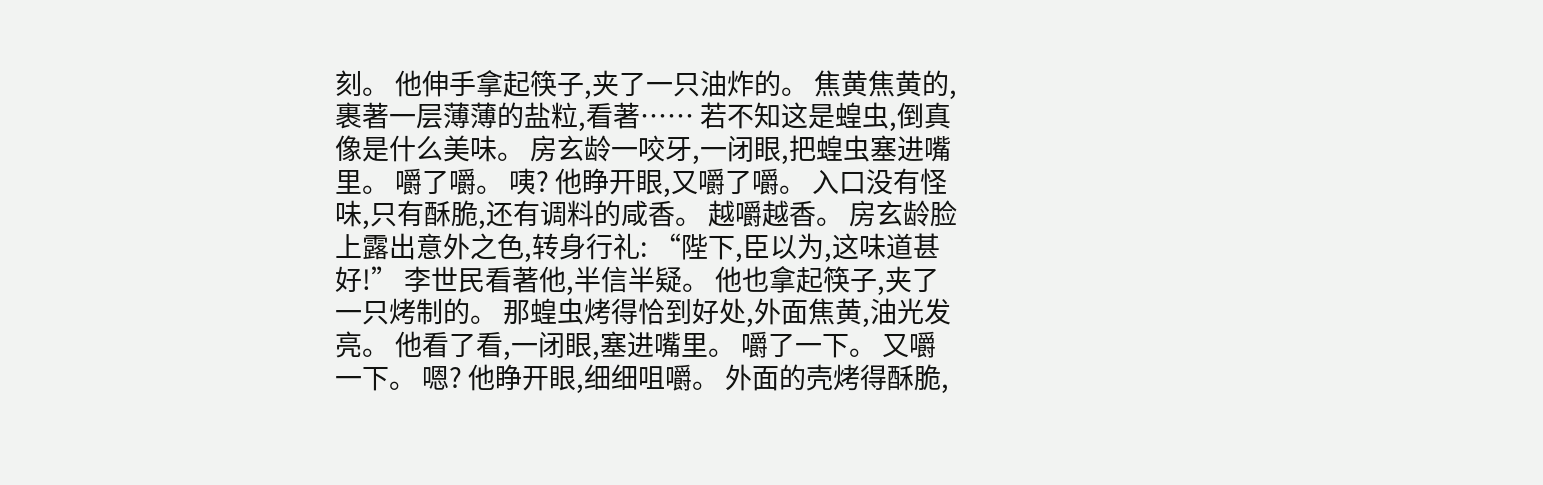刻。 他伸手拿起筷子,夹了一只油炸的。 焦黄焦黄的,裹著一层薄薄的盐粒,看著…… 若不知这是蝗虫,倒真像是什么美味。 房玄龄一咬牙,一闭眼,把蝗虫塞进嘴里。 嚼了嚼。 咦? 他睁开眼,又嚼了嚼。 入口没有怪味,只有酥脆,还有调料的咸香。 越嚼越香。 房玄龄脸上露出意外之色,转身行礼: “陛下,臣以为,这味道甚好!” 李世民看著他,半信半疑。 他也拿起筷子,夹了一只烤制的。 那蝗虫烤得恰到好处,外面焦黄,油光发亮。 他看了看,一闭眼,塞进嘴里。 嚼了一下。 又嚼一下。 嗯? 他睁开眼,细细咀嚼。 外面的壳烤得酥脆,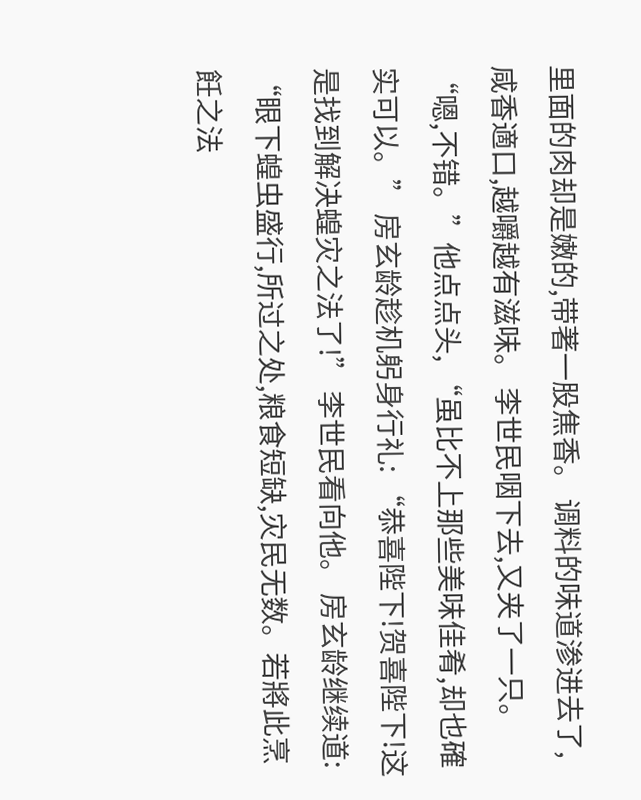里面的肉却是嫩的,带著一股焦香。 调料的味道渗进去了,咸香適口,越嚼越有滋味。 李世民咽下去,又夹了一只。 “嗯,不错。”他点点头, “虽比不上那些美味佳肴,却也確实可以。” 房玄龄趁机躬身行礼: “恭喜陛下!贺喜陛下!这是找到解决蝗灾之法了!” 李世民看向他。 房玄龄继续道: “眼下蝗虫盛行,所过之处,粮食短缺,灾民无数。若將此烹飪之法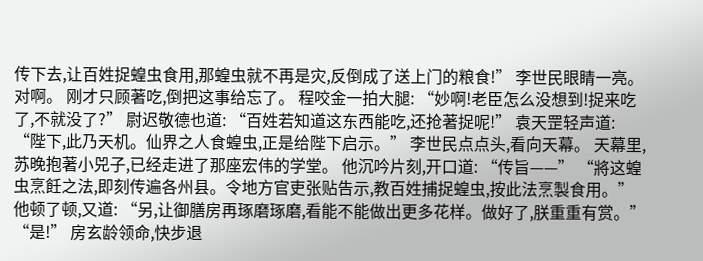传下去,让百姓捉蝗虫食用,那蝗虫就不再是灾,反倒成了送上门的粮食!” 李世民眼睛一亮。 对啊。 刚才只顾著吃,倒把这事给忘了。 程咬金一拍大腿: “妙啊!老臣怎么没想到!捉来吃了,不就没了?” 尉迟敬德也道: “百姓若知道这东西能吃,还抢著捉呢!” 袁天罡轻声道: “陛下,此乃天机。仙界之人食蝗虫,正是给陛下启示。” 李世民点点头,看向天幕。 天幕里,苏晚抱著小兕子,已经走进了那座宏伟的学堂。 他沉吟片刻,开口道: “传旨——” “將这蝗虫烹飪之法,即刻传遍各州县。令地方官吏张贴告示,教百姓捕捉蝗虫,按此法烹製食用。” 他顿了顿,又道: “另,让御膳房再琢磨琢磨,看能不能做出更多花样。做好了,朕重重有赏。” “是!” 房玄龄领命,快步退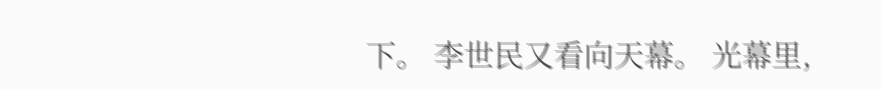下。 李世民又看向天幕。 光幕里,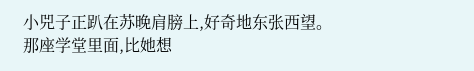小兕子正趴在苏晚肩膀上,好奇地东张西望。 那座学堂里面,比她想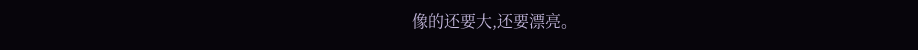像的还要大,还要漂亮。